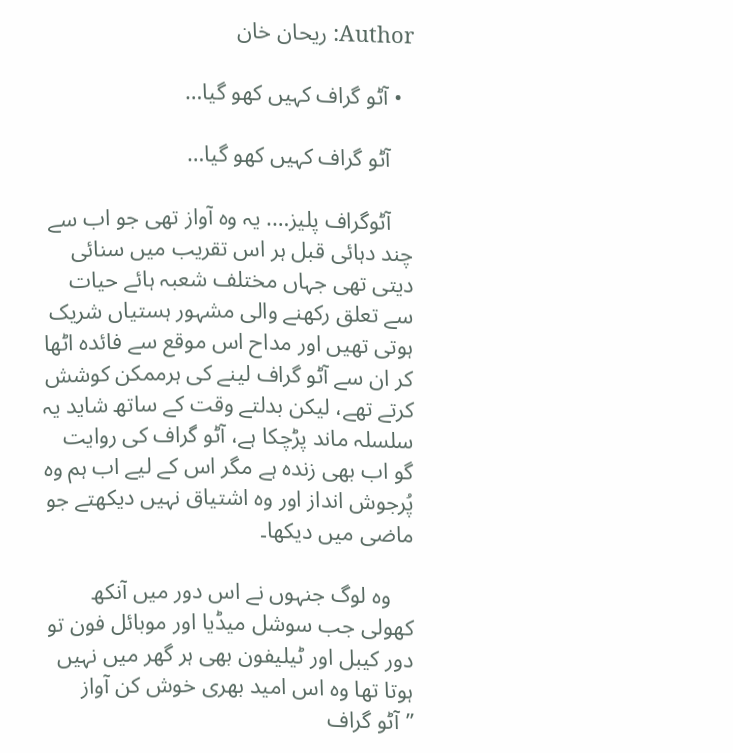Author: ریحان خان

  • آٹو گراف کہیں کھو گیا…

    آٹو گراف کہیں کھو گیا…

    آٹوگراف پلیز…. یہ وہ آواز تھی جو اب سے چند دہائی قبل ہر اس تقریب میں سنائی دیتی تھی جہاں مختلف شعبہ ہائے حیات سے تعلق رکھنے والی مشہور ہستیاں شریک ہوتی تھیں اور مداح اس موقع سے فائدہ اٹھا کر ان سے آٹو گراف لینے کی ہرممکن کوشش کرتے تھے، لیکن بدلتے وقت کے ساتھ شاید یہ سلسلہ ماند پڑچکا ہے، آٹو گراف کی روایت گو اب بھی زندہ ہے مگر اس کے لیے اب ہم وہ پُرجوش انداز اور وہ اشتیاق نہیں‌ دیکھتے جو ماضی میں‌ دیکھا۔

    وہ لوگ جنہوں نے اس دور میں آنکھ کھولی جب سوشل میڈیا اور موبائل فون تو دور کیبل اور ٹیلیفون بھی ہر گھر میں نہیں ہوتا تھا وہ اس امید بھری خوش کن آواز ’’آٹو گراف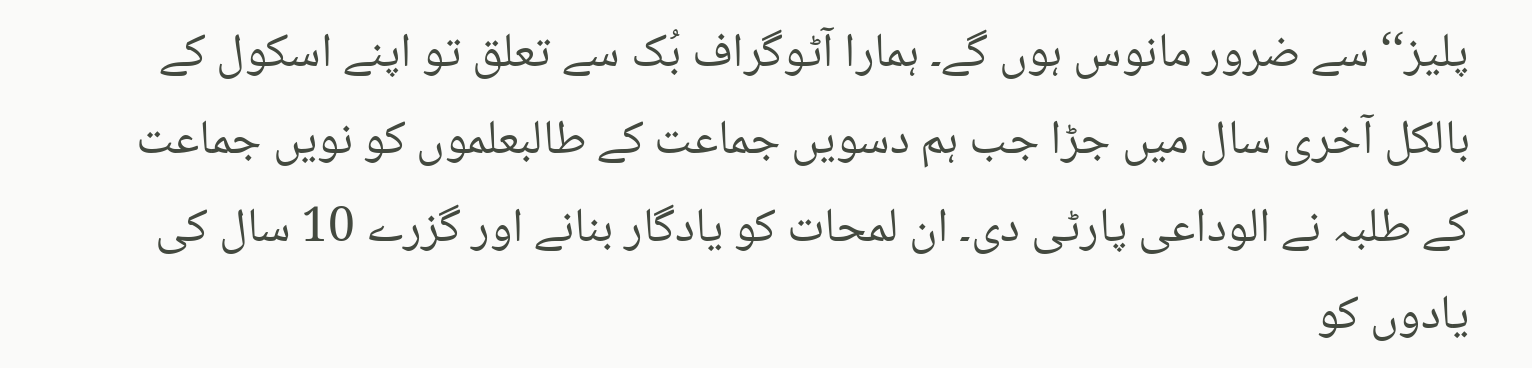پلیز‘‘ سے ضرور مانوس ہوں گے۔ ہمارا آٹوگراف بُک سے تعلق تو اپنے اسکول کے بالکل آخری سال میں جڑا جب ہم دسویں جماعت کے طالبعلموں کو نویں جماعت کے طلبہ نے الوداعی پارٹی دی۔ ان لمحات کو یادگار بنانے اور گزرے 10 سال کی یادوں کو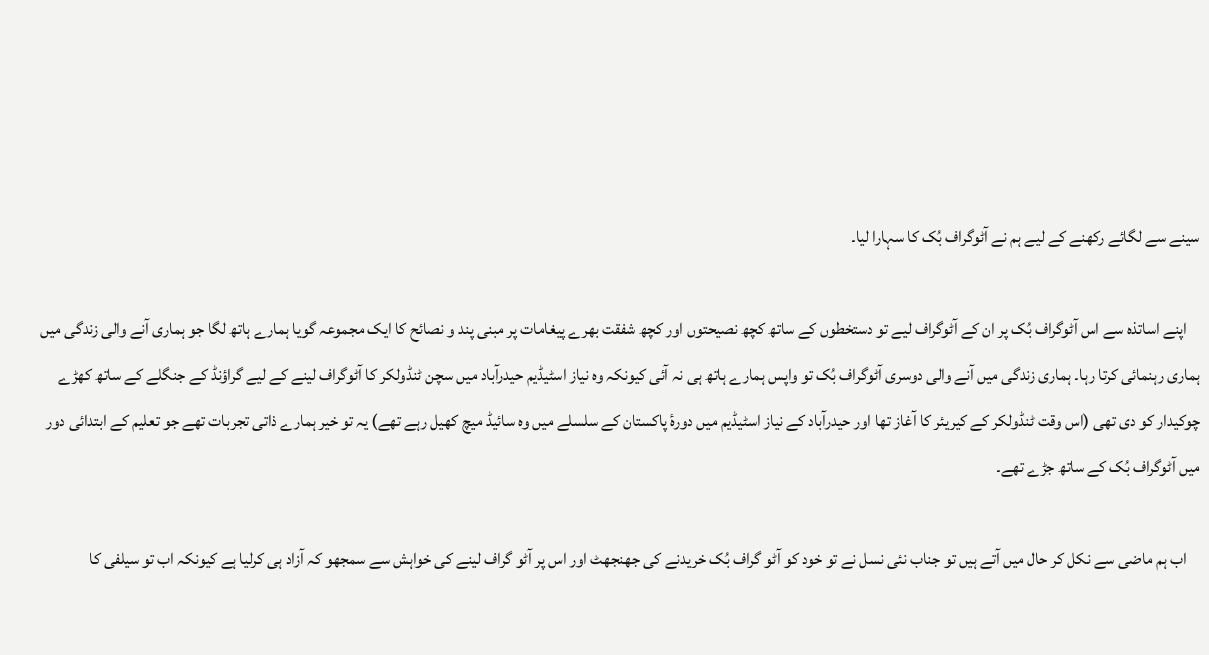سینے سے لگائے رکھنے کے لیے ہم نے آٹوگراف بُک کا سہارا لیا۔

    اپنے اساتذہ سے اس آٹوگراف بُک پر ان کے آٹوگراف لیے تو دستخطوں کے ساتھ کچھ نصیحتوں اور کچھ شفقت بھرے پیغامات پر مبنی پند و نصائح کا ایک مجموعہ گویا ہمارے ہاتھ لگا جو ہماری آنے والی زندگی میں ہماری رہنمائی کرتا رہا۔ ہماری زندگی میں آنے والی دوسری آٹوگراف بُک تو واپس ہمارے ہاتھ ہی نہ آئی کیونکہ وہ نیاز اسٹیڈیم حیدرآباد میں سچن ٹنڈولکر کا آٹوگراف لینے کے لیے گراؤنڈ کے جنگلے کے ساتھ کھڑے چوکیدار کو دی تھی (اس وقت ٹنڈولکر کے کیریئر کا آغاز تھا اور حیدرآباد کے نیاز اسٹیڈیم میں دورۂ پاکستان کے سلسلے میں وہ سائیڈ میچ کھیل رہے تھے) یہ تو خیر ہمارے ذاتی تجربات تھے جو تعلیم کے ابتدائی دور میں آٹوگراف بُک کے ساتھ جڑے تھے۔

    اب ہم ماضی سے نکل کر حال میں آتے ہیں تو جناب نئی نسل نے تو خود کو آٹو گراف بُک خریدنے کی جھنجھٹ اور اس پر آٹو گراف لینے کی خواہش سے سمجھو کہ آزاد ہی کرلیا ہے کیونکہ اب تو سیلفی کا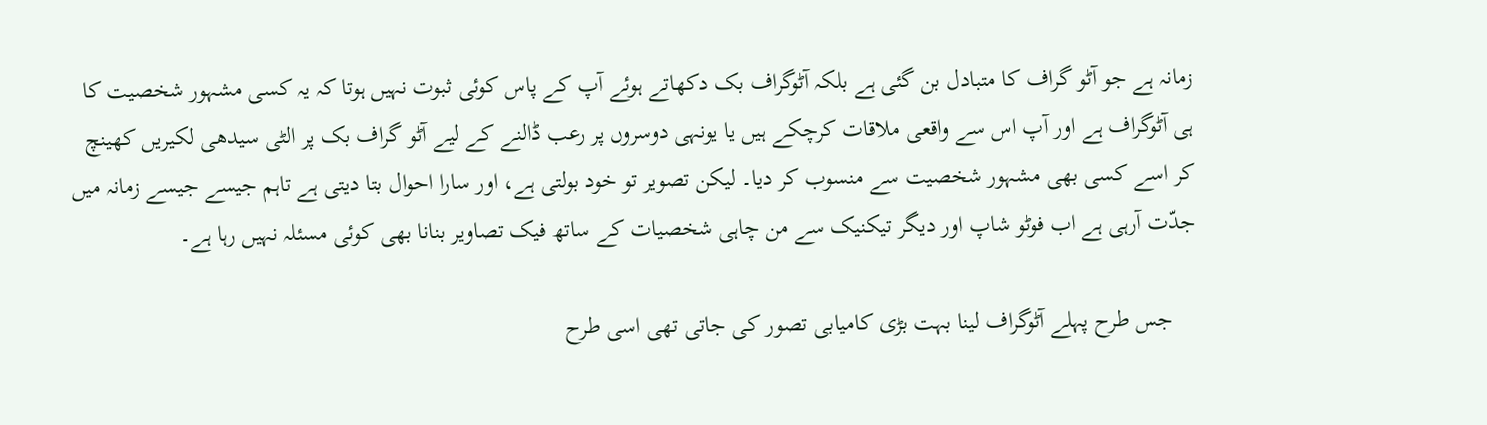زمانہ ہے جو آٹو گراف کا متبادل بن گئی ہے بلکہ آٹوگراف بک دکھاتے ہوئے آپ کے پاس کوئی ثبوت نہیں ہوتا کہ یہ کسی مشہور شخصیت کا ہی آٹوگراف ہے اور آپ اس سے واقعی ملاقات کرچکے ہیں یا یونہی دوسروں پر رعب ڈالنے کے لیے آٹو گراف بک پر الٹی سیدھی لکیریں کھینچ کر اسے کسی بھی مشہور شخصیت سے منسوب کر دیا۔ لیکن تصویر تو خود بولتی ہے، اور سارا احوال بتا دیتی ہے تاہم جیسے جیسے زمانہ میں‌ جدّت آرہی ہے اب فوٹو شاپ اور دیگر تیکنیک سے من چاہی شخصیات کے ساتھ فیک تصاویر بنانا بھی کوئی مسئلہ نہیں رہا ہے۔

    جس طرح پہلے آٹوگراف لینا بہت بڑی کامیابی تصور کی جاتی تھی اسی طرح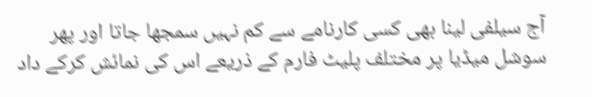آج سیلفی لینا بھی کسی کارنامے سے کم نہیں سمجھا جاتا اور پھر سوشل میڈیا پر مختلف پلیٹ فارم کے ذریعے اس کی نمائش کرکے داد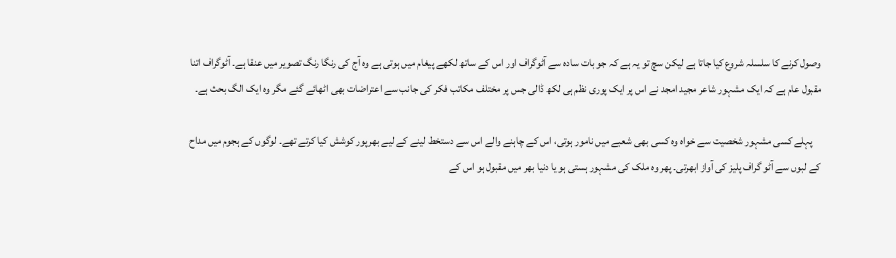وصول کرنے کا سلسلہ شروع کیا جاتا ہے لیکن سچ تو یہ ہے کہ جو بات سادہ سے آٹوگراف اور اس کے ساتھ لکھے پیغام میں ہوتی ہے وہ آج کی رنگا رنگ تصویر میں عنقا ہے۔ آٹوگراف اتنا مقبول عام ہے کہ ایک مشہور شاعر مجید امجد نے اس پر ایک پوری نظم ہی لکھ ڈالی جس پر مختلف مکاتب فکر کی جانب سے اعتراضات بھی اٹھائے گئے مگر وہ ایک الگ بحث ہے۔

    پہلے کسی مشہور شخصیت سے خواہ وہ کسی بھی شعبے میں نامور ہوتی، اس کے چاہنے والے اس سے دستخط لینے کے لیے بھرپور کوشش کیا کرتے تھے۔ لوگوں کے ہجوم میں مداح کے لبوں سے آٹو گراف پلیز کی آواز ابھرتی۔ پھر وہ ملک کی مشہور ہستی ہو یا دنیا بھر میں مقبول ہو اس کے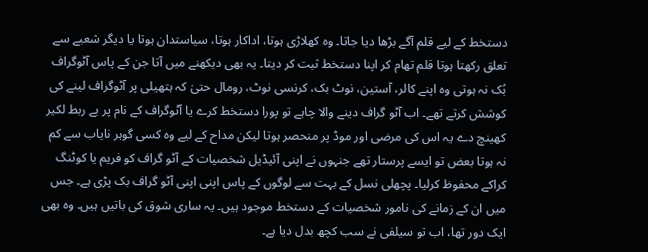دستخط کے لیے قلم آگے بڑھا دیا جاتا۔ وہ کھلاڑی ہوتا، اداکار ہوتا، سیاستدان ہوتا یا دیگر شعبے سے تعلق رکھتا ہوتا قلم تھام کر اپنا دستخط ثبت کر دیتا۔ یہ بھی دیکھنے میں آتا جن کے پاس آٹوگراف بُک نہ ہوتی وہ اپنے کالر، آستین، نوٹ بک، کرنسی نوٹ، رومال حتیٰ کہ ہتھیلی پر آٹوگراف لینے کی کوشش کرتے تھے۔ اب آٹو گراف دینے والا چاہے تو پورا دستخط کرے یا آٹوگراف کے نام پر بے ربط لکیر کھینچ دے یہ اس کی مرضی اور موڈ پر منحصر ہوتا لیکن مداح کے لیے وہ کسی گوہر نایاب سے کم نہ ہوتا بعض تو ایسے پرستار تھے جنہوں نے اپنی آئیڈیل شخصیات کے آٹو گراف کو فریم یا کوٹنگ کراکے محفوظ کرلیا۔ پچھلی نسل کے بہت سے لوگوں کے پاس اپنی اپنی آٹو گراف بک پڑی ہے۔ جس میں ان کے زمانے کی نامور شخصیات کے دستخط موجود ہیں۔ یہ ساری شوق کی باتیں ہیں۔ وہ بھی ایک دور تھا، اب تو سیلفی نے سب کچھ بدل دیا ہے۔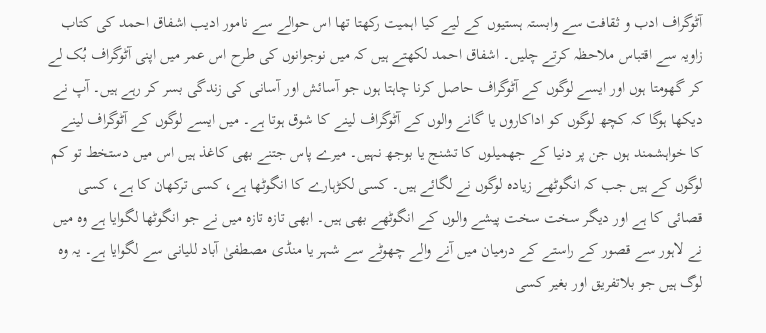آٹوگراف ادب و ثقافت سے وابستہ ہستیوں کے لیے کیا اہمیت رکھتا تھا اس حوالے سے نامور ادیب اشفاق احمد کی کتاب زاویہ سے اقتباس ملاحظہ کرتے چلیں۔ اشفاق احمد لکھتے ہیں کہ میں نوجوانوں کی طرح اس عمر میں اپنی آٹوگراف بُک لے کر گھومتا ہوں اور ایسے لوگوں کے آٹوگراف حاصل کرنا چاہتا ہوں جو آسائش اور آسانی کی زندگی بسر کر رہے ہیں۔ آپ نے دیکھا ہوگا کہ کچھ لوگوں کو اداکاروں یا گانے والوں کے آٹوگراف لینے کا شوق ہوتا ہے۔ میں ایسے لوگوں کے آٹوگراف لینے کا خواہشمند ہوں جن پر دنیا کے جھمیلوں کا تشنج یا بوجھ نہیں۔ میرے پاس جتنے بھی کاغذ ہیں اس میں دستخط تو کم لوگوں کے ہیں جب کہ انگوٹھے زیادہ لوگوں نے لگائے ہیں۔ کسی لکڑہارے کا انگوٹھا ہے، کسی ترکھان کا ہے، کسی قصائی کا ہے اور دیگر سخت سخت پیشے والوں کے انگوٹھے بھی ہیں۔ ابھی تازہ تازہ میں نے جو انگوٹھا لگوایا ہے وہ میں نے لاہور سے قصور کے راستے کے درمیان میں آنے والے چھوٹے سے شہر یا منڈی مصطفیٰ آباد للیانی سے لگوایا ہے۔ یہ وہ لوگ ہیں جو بلاتفریق اور بغیر کسی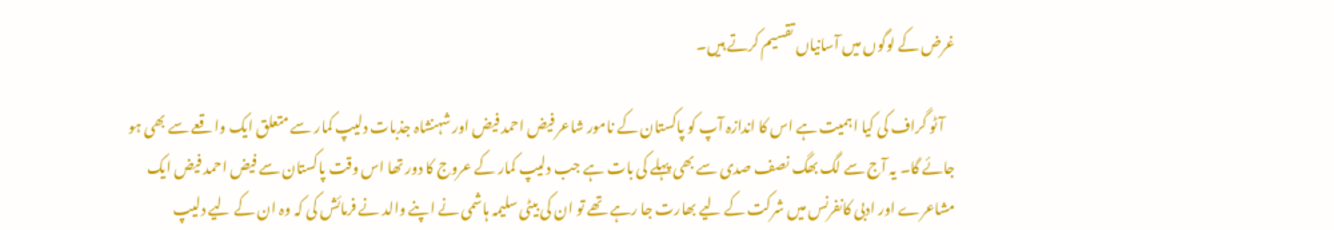غرض کے لوگوں میں آسانیاں تقسیم کرتے ہیں۔

    آٹو گراف کی کیا اہمیت ہے اس کا اندازہ آپ کو پاکستان کے نامور شاعر فیض احمد فیض اور شہنشاہ جذبات دلیپ کمار سے متعلق ایک واقعے سے بھی ہو جائے گا۔ یہ آج سے لگ بھگ نصف صدی سے بھی پہلے کی بات ہے جب دلیپ کمار کے عروج کا دور تھا اس وقت پاکستان سے فیض احمد فیض ایک مشاعرے اور ادبی کانفرنس میں شرکت کے لیے بھارت جا رہے تھے تو ان کی بیٹی سلیمہ ہاشمی نے اپنے والد نے فرمائش کی کہ وہ ان کے لیے دلیپ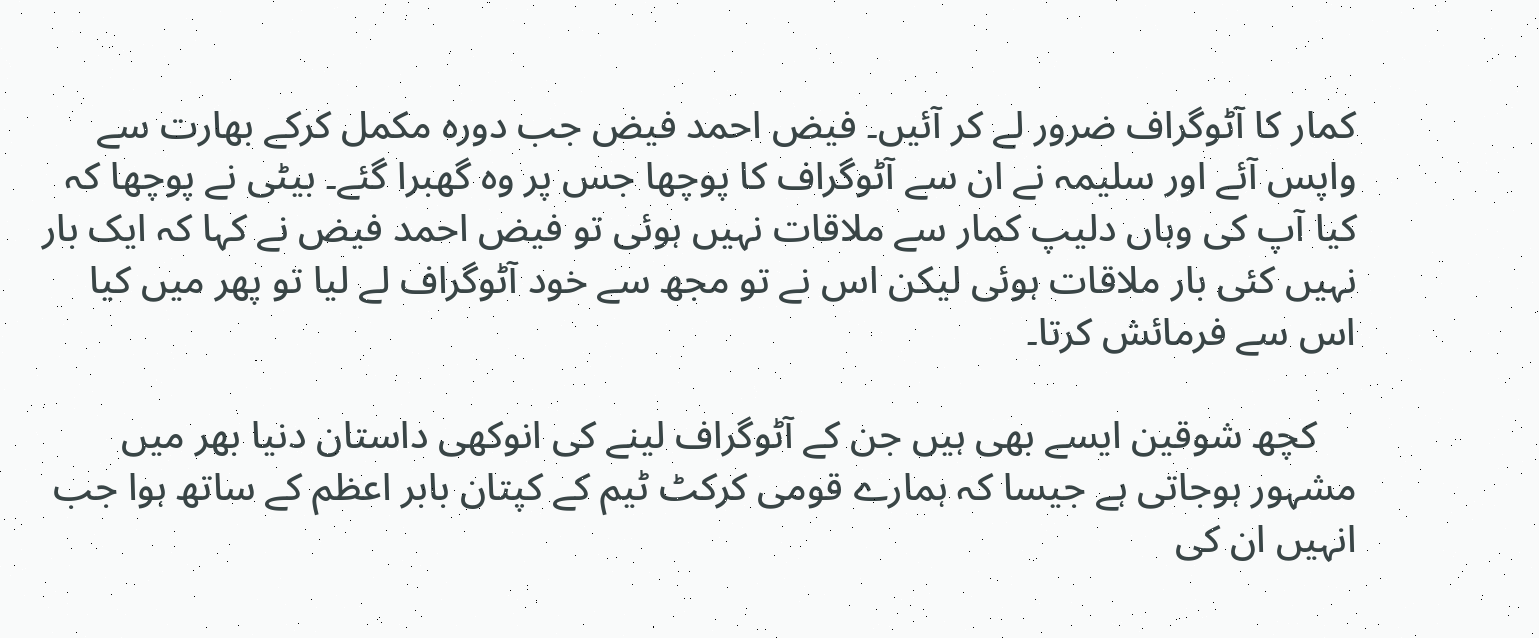کمار کا آٹوگراف ضرور لے کر آئیں۔ فیض احمد فیض جب دورہ مکمل کرکے بھارت سے واپس آئے اور سلیمہ نے ان سے آٹوگراف کا پوچھا جس پر وہ گھبرا گئے۔ بیٹی نے پوچھا کہ کیا آپ کی وہاں دلیپ کمار سے ملاقات نہیں ہوئی تو فیض احمد فیض نے کہا کہ ایک بار نہیں کئی بار ملاقات ہوئی لیکن اس نے تو مجھ سے خود آٹوگراف لے لیا تو پھر میں کیا اس سے فرمائش کرتا۔

    کچھ شوقین ایسے بھی ہیں جن کے آٹوگراف لینے کی انوکھی داستان دنیا بھر میں مشہور ہوجاتی ہے جیسا کہ ہمارے قومی کرکٹ ٹیم کے کپتان بابر اعظم کے ساتھ ہوا جب انہیں ان کی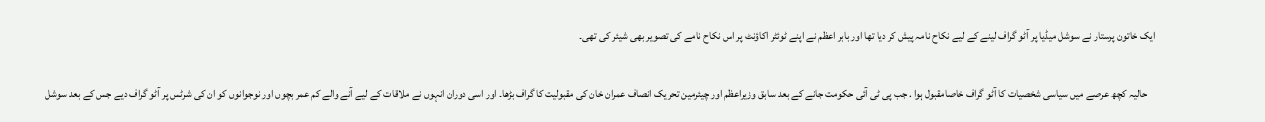ایک خاتون پرستار نے سوشل میڈیا پر آٹو گراف لینے کے لیے نکاح نامہ پیش کر دیا تھا اور بابر اعظم نے اپنے ٹوئٹر اکاؤنٹ پر اس نکاح نامے کی تصویر بھی شیئر کی تھی۔

    حالیہ کچھ عرصے میں سیاسی شخصیات کا آٹو گراف خاصامقبول ہوا . جب پی ٹی آئی حکومت جانے کے بعد سابق وزیراعظم اور چیئرمین تحریک انصاف عمران خان کی مقبولیت کا گراف بڑھا۔ اور اسی دوران انہوں نے ملاقات کے لیے آنے والے کم عمر بچوں اور نوجوانوں کو ان کی شرٹس پر آٹو گراف دیے جس کے بعد سوشل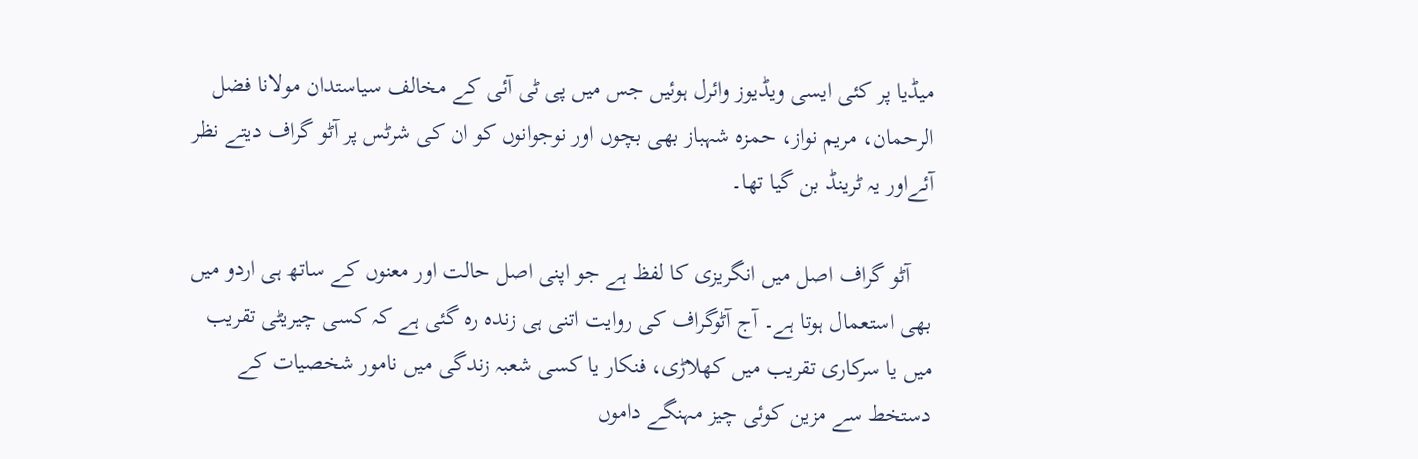میڈیا پر کئی ایسی ویڈیوز وائرل ہوئیں جس میں پی ٹی آئی کے مخالف سیاستدان مولانا فضل الرحمان، مریم نواز، حمزہ شہباز بھی بچوں اور نوجوانوں کو ان کی شرٹس پر آٹو گراف دیتے نظر آئےاور یہ ٹرینڈ بن گیا تھا۔

    آٹو گراف اصل میں انگریزی کا لفظ ہے جو اپنی اصل حالت اور معنوں کے ساتھ ہی اردو میں بھی استعمال ہوتا ہے۔ آج آٹوگراف کی روایت اتنی ہی زندہ رہ گئی ہے کہ کسی چیریٹی تقریب میں یا سرکاری تقریب میں کھلاڑی، فنکار یا کسی شعبہ زندگی میں نامور شخصیات کے دستخط سے مزین کوئی چیز مہنگے داموں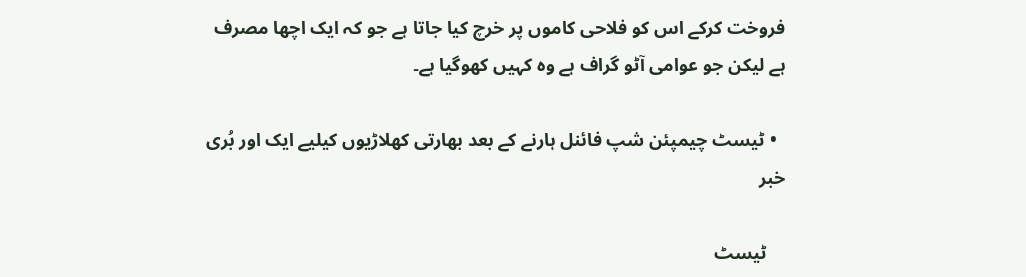فروخت کرکے اس کو فلاحی کاموں پر خرچ کیا جاتا ہے جو کہ ایک اچھا مصرف ہے لیکن جو عوامی آٹو گراف ہے وہ کہیں کھوگیا ہے۔

  • ٹیسٹ چیمپئن شپ فائنل ہارنے کے بعد بھارتی کھلاڑیوں کیلیے ایک اور بُری خبر

    ٹیسٹ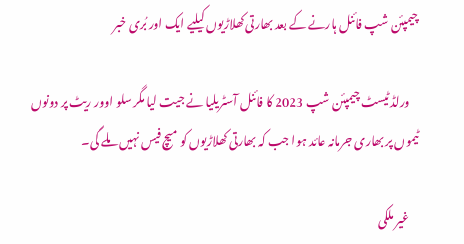چیمپئن شپ فائنل ہارنے کے بعد بھارتی کھلاڑیوں کیلیے ایک اور بُری خبر

    ورلڈ ٹیسٹ چیمپئن شپ 2023 کا فائنل آسٹریلیا نے جیت لیا مگر سلو اوور ریٹ پر دونوں ٹیموں پر بھاری جرمانہ عائد ہوا جب کہ بھارتی کھلاڑیوں کو میچ فیس نہیں ملے گی۔

    غیر ملکی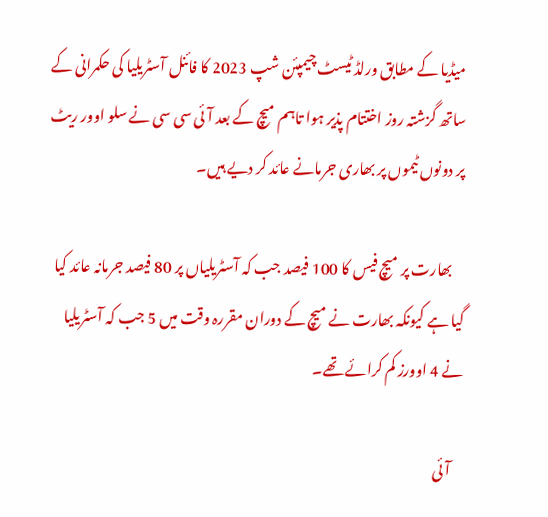میڈیا کے مطابق ورلڈ ٹیسٹ چیمپئن شپ 2023 کا فائنل آسٹریلیا کی حکمرانی کے ساتھ گزشتہ روز اختتام پذیر ہوا تاہم میچ کے بعد آئی سی سی نے سلو اوور ریٹ پر دونوں ٹیموں پر بھاری جرمانے عائد کر دیے ہیں۔

    بھارت پر میچ فیس کا 100 فیصد جب کہ آسٹریلیاں پر 80 فیصد جرمانہ عائد کیا گیا ہے کیونکہ بھارت نے میچ کے دوران مقررہ وقت میں 5 جب کہ آسٹریلیا نے 4 اوورز کم کرائے تھے۔

    آئی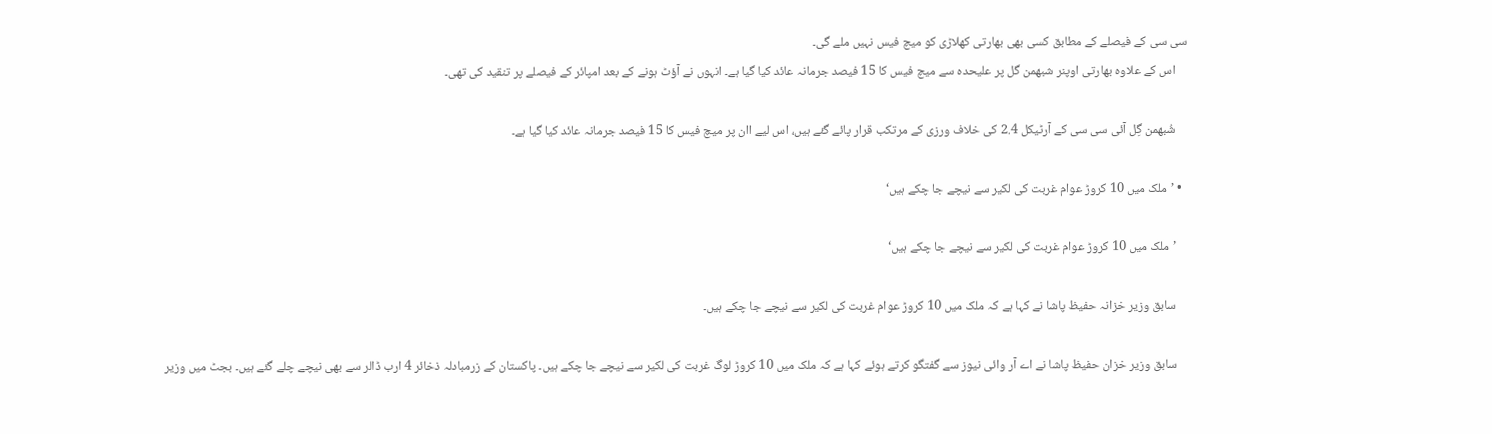سی سی کے فیصلے کے مطابق کسی بھی بھارتی کھلاڑی کو میچ فیس نہیں ملے گی۔
    اس کے علاوہ بھارتی اوپنر شبھمن گل پر علیحدہ سے میچ فیس کا 15 فیصد جرمانہ عائد کیا گیا ہے۔ انہوں نے آؤٹ ہونے کے بعد امپائر کے فیصلے پر تنقید کی تھی۔

    شُبھمن گِل آئی سی سی کے آرٹیکل 2.4 کی خلاف ورزی کے مرتکب قرار پائے گئے ہیں، اس لیے اان پر میچ فیس کا 15 فیصد جرمانہ عائد کیا گیا ہے۔

  • ’ملک میں 10 کروڑ عوام غربت کی لکیر سے نیچے جا چکے ہیں‘

    ’ملک میں 10 کروڑ عوام غربت کی لکیر سے نیچے جا چکے ہیں‘

    سابق وزیر خزانہ حفیظ پاشا نے کہا ہے کہ ملک میں 10 کروڑ عوام غربت کی لکیر سے نیچے جا چکے ہیں۔

    سابق وزیر خزان حفیظ پاشا نے اے آر وائی نیوز سے گفتگو کرتے ہوئے کہا ہے کہ ملک میں 10 کروڑ لوگ غربت کی لکیر سے نیچے جا چکے ہیں۔ پاکستان کے زرمبادلہ ذخائر 4 ارب ڈالر سے بھی نیچے چلے گئے ہیں۔ بجٹ میں وزیر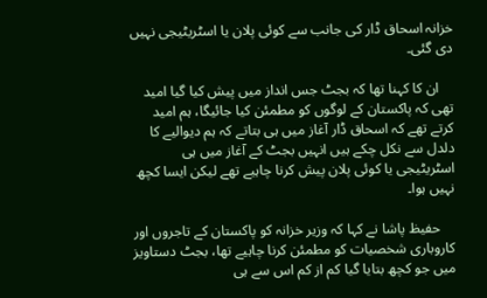خزانہ اسحاق ڈار کی جانب سے کوئی پلان یا اسٹریٹیجی نہیں دی گئی۔

    ان کا کہنا تھا کہ بجٹ جس انداز میں پیش کیا گیا امید تھی کہ پاکستان کے لوگوں کو مطمئن کیا جائیگا، ہم امید کرتے تھے کہ اسحاق ڈار آغاز میں ہی بتاتے کہ ہم دیوالیے کا دلدل سے نکل چکے ہیں انہیں بجٹ کے آغاز میں ہی اسٹریٹیجی یا کوئی پلان پیش کرنا چاہیے تھے لیکن ایسا کچھ نہیں ہوا۔

    حفیظ پاشا نے کہا کہ وزیر خزانہ کو پاکستان کے تاجروں اور کاروباری شخصیات کو مطمئن کرنا چاہیے تھا، بجٹ دستاویز میں جو کچھ بتایا گیا کم از کم اس سے ہی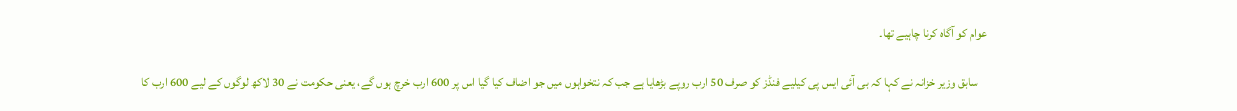عوام کو آگاہ کرنا چاہیے تھا۔

    سابق وزیر خزانہ نے کہا کہ بی آئی ایس پی کیلیے فنڈز کو صرف 50 ارب روپے بڑھایا ہے جب کہ نتخواہوں میں جو اضاف کیا گیا اس پر 600 ارب خرچ ہوں گے، یعنی حکومت نے 30 لاکھ لوگوں کے لیے 600 ارب کا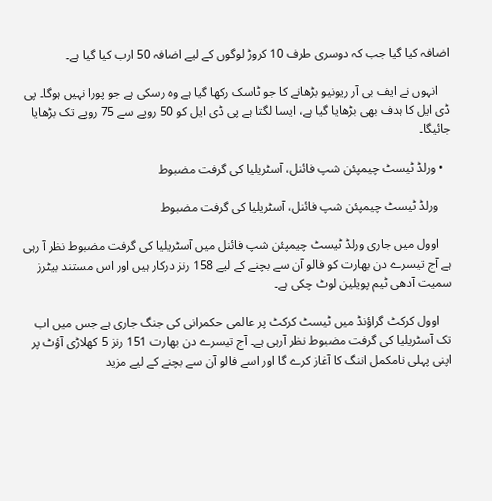اضافہ کیا گیا جب کہ دوسری طرف 10 کروڑ لوگوں کے لیے اضافہ 50 ارب کیا گیا ہے۔

    انہوں نے ایف بی آر ریونیو بڑھانے کا جو ٹاسک رکھا گیا ہے وہ رسکی ہے جو پورا نہیں ہوگا۔ پی ڈی ایل کا ہدف بھی بڑھایا گیا ہے، ایسا لگتا ہے پی ڈی ایل کو 50 روپے سے 75 روپے تک بڑھایا جائیگا۔

  • ورلڈ ٹیسٹ چیمپئن شپ فائنل، آسٹریلیا کی گرفت مضبوط

    ورلڈ ٹیسٹ چیمپئن شپ فائنل، آسٹریلیا کی گرفت مضبوط

    اوول میں جاری ورلڈ ٹیسٹ چیمپئن شپ فائنل میں آسٹریلیا کی گرفت مضبوط نظر آ رہی ہے آج تیسرے دن بھارت کو فالو آن سے بچنے کے لیے 158 رنز درکار ہیں اور اس مستند بیٹرز سمیت آدھی ٹیم پویلین لوٹ چکی ہے۔

    اوول کرکٹ گراؤنڈ میں ٹیسٹ کرکٹ پر عالمی حکمرانی کی جنگ جاری ہے جس میں اب تک آسٹریلیا کی گرفت مضبوط نظر آرہی ہے۔ آج تیسرے دن بھارت 151 رنز 5 کھلاڑی آؤٹ پر اپنی پہلی نامکمل اننگ کا آغاز کرے گا اور اسے فالو آن سے بچنے کے لیے مزید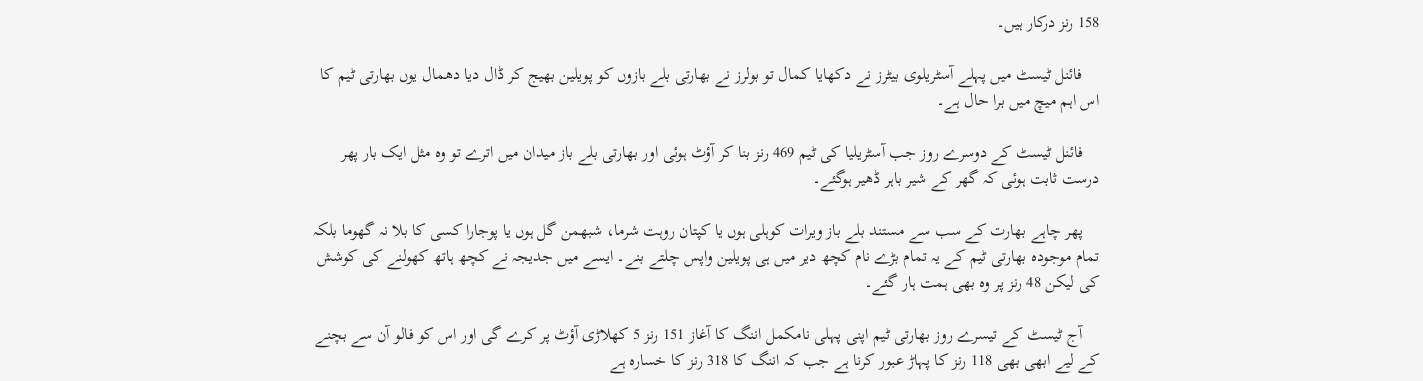158 رنز درکار ہیں۔

    فائنل ٹیسٹ میں پہلے آسٹریلوی بیٹرز نے دکھایا کمال تو بولرز نے بھارتی بلے بازوں کو پویلین بھیج کر ڈال دیا دھمال یوں بھارتی ٹیم کا اس اہم میچ میں برا حال ہے۔

    فائنل ٹیسٹ کے دوسرے روز جب آسٹریلیا کی ٹیم 469 رنز بنا کر آؤٹ ہوئی اور بھارتی بلے باز میدان میں اترے تو وہ مثل ایک بار پھر درست ثابت ہوئی کہ گھر کے شیر باہر ڈھیر ہوگئے۔

    پھر چاہے بھارت کے سب سے مستند بلے باز ویرات کوہلی ہوں یا کپتان روہت شرما، شبھمن گل ہوں یا پوجارا کسی کا بلا نہ گھوما بلکہ تمام موجودہ بھارتی ٹیم کے یہ تمام بڑے نام کچھ دیر میں ہی پویلین واپس چلتے بنے۔ ایسے میں جدیجہ نے کچھ ہاتھ کھولنے کی کوشش کی لیکن 48 رنز پر وہ بھی ہمت ہار گئے۔

    آج ٹیسٹ کے تیسرے روز بھارتی ٹیم اپنی پہلی نامکمل اننگ کا آغاز 151 رنز 5 کھلاڑی آؤٹ پر کرے گی اور اس کو فالو آن سے بچنے کے لیے ابھی بھی 118 رنز کا پہاڑ عبور کرنا ہے جب کہ اننگ کا 318 رنز کا خسارہ ہے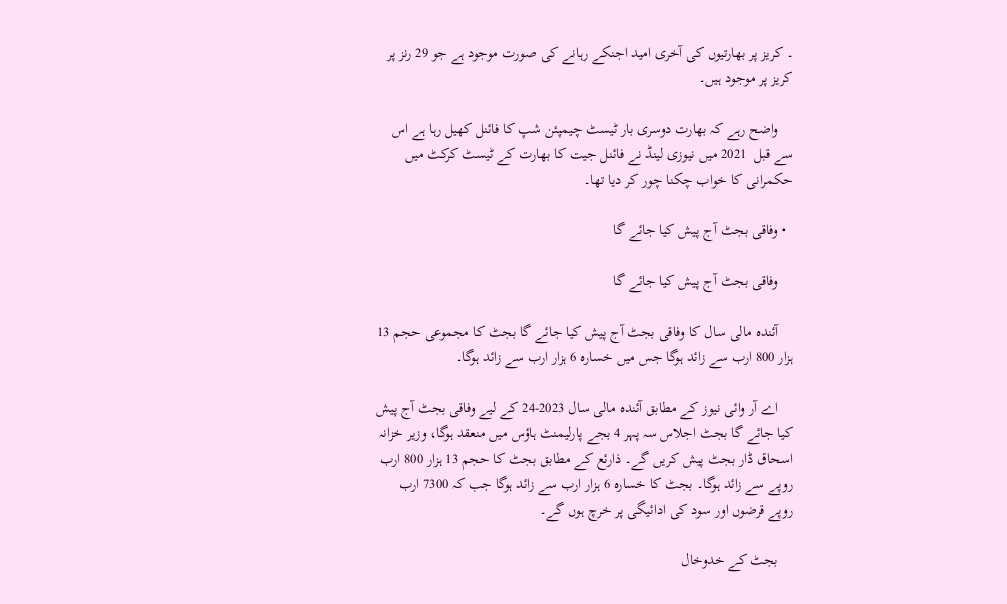۔ کریز پر بھارتیوں کی آخری امید اجنکے رہانے کی صورت موجود ہے جو 29 رنز پر کریز پر موجود ہیں۔

    واضح رہے کہ بھارت دوسری بار ٹیسٹ چیمپئن شپ کا فائنل کھیل رہا ہے اس سے قبل  2021 میں نیوزی لینڈ نے فائنل جیت کا بھارت کے ٹیسٹ کرکٹ میں حکمرانی کا خواب چکنا چور کر دیا تھا۔

  • وفاقی بجٹ آج پیش کیا جائے گا

    وفاقی بجٹ آج پیش کیا جائے گا

    آئندہ مالی سال کا وفاقی بجٹ آج پیش کیا جائے گا بجٹ کا مجموعی حجم 13 ہزار 800 ارب سے زائد ہوگا جس میں خسارہ 6 ہزار ارب سے زائد ہوگا۔

    اے آر وائی نیوز کے مطابق آئندہ مالی سال 2023-24 کے لیے وفاقی بجٹ آج پیش کیا جائے گا بجٹ اجلاس سہ پہر 4 بجے پارلیمنٹ ہاؤس میں منعقد ہوگا، وزیر خزانہ اسحاق ڈار بجٹ پیش کریں گے۔ ذارئع کے مطابق بجٹ کا حجم 13 ہزار 800 ارب روپے سے زائد ہوگا۔ بجٹ کا خسارہ 6 ہزار ارب سے زائد ہوگا جب کہ 7300 ارب روپے قرضوں اور سود کی ادائیگی پر خرچ ہوں گے۔

    بجٹ کے خدوخال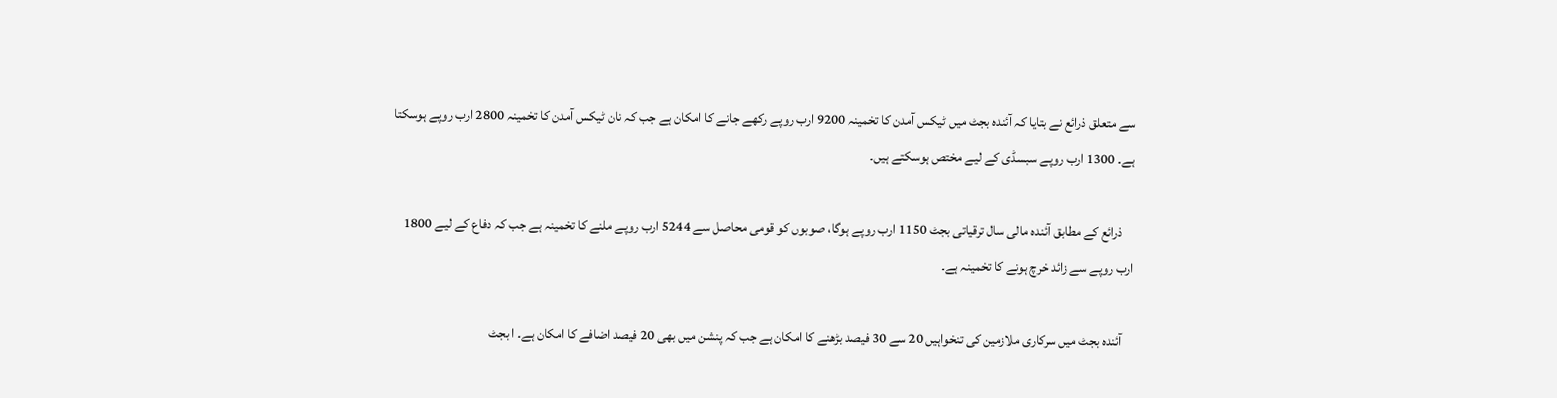سے متعلق ذرائع نے بتایا کہ آئندہ بجٹ میں ٹیکس آمدن کا تخمینہ 9200 ارب روپے رکھے جانے کا امکان ہے جب کہ نان ٹیکس آمدن کا تخمینہ 2800 ارب روپے ہوسکتا ہے۔ 1300 ارب روپے سبسڈی کے لیے مختص ہوسکتے ہیں۔

    ذرائع کے مطابق آئندہ مالی سال ترقیاتی بجٹ 1150 ارب روپے ہوگا، صوبوں کو قومی محاصل سے 5244 ارب روپے ملنے کا تخمینہ ہے جب کہ دفاع کے لیے 1800 ارب روپے سے زائد خرچ ہونے کا تخمینہ ہے۔

    آئندہ بجٹ میں سرکاری ملازمین کی تنخواہیں 20 سے 30 فیصد بڑھنے کا امکان ہے جب کہ پنشن میں بھی 20 فیصد اضافے کا امکان ہے۔ ا بجٹ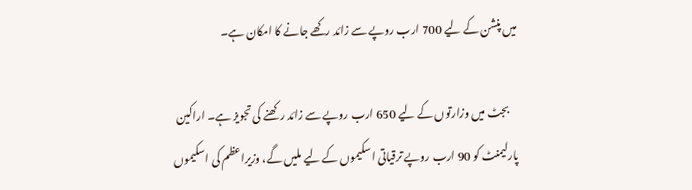میں پنشن کے لیے 700 ارب روپے سے زائد رکھے جانے کا امکان ہے۔

    بجٹ میں وزارتوں کے لیے 650 ارب روپے سے زائد رکھنے کی تجویز ہے۔ اراکین پارلیمنٹ کو 90 ارب روپے ترقیاتی اسکیموں کے لیے ملیں گے، وزیراعظم کی اسکیموں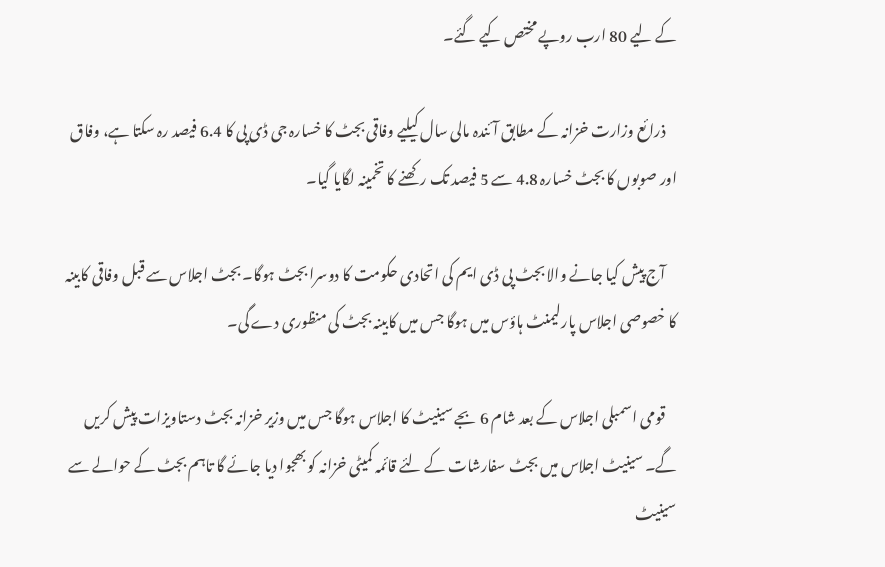کے لیے 80 ارب روپے مختص کیے گئے۔

    ذرائع وزارت خزانہ کے مطابق آئندہ مالی سال کیلیے وفاقی بجٹ کا خسارہ جی ڈی پی کا 6.4 فیصد رہ سکتا ہے، وفاق اور صوبوں کا بجٹ خسارہ 4.8 سے 5 فیصد تک رکھنے کا تخمینہ لگایا گیا۔

    آج پیش کیا جانے والا بجٹ پی ڈی ایم کی اتحادی حکومت کا دوسرا بجٹ ہوگا۔ بجٹ اجلاس سے قبل وفاقی کابینہ کا خصوصی اجلاس پارلیمنٹ ہاؤس میں ہوگا جس میں کابینہ بجٹ کی منظوری دے گی۔

    قومی اسمبلی اجلاس کے بعد شام 6 بجے سینیٹ کا اجلاس ہوگا جس میں وزیر خزانہ بجٹ دستاویزات پیش کریں گے۔ سینیٹ اجلاس میں بجٹ سفارشات کے لئے قائمہ کمیٹی خزانہ کو بھجوا دیا جائے گا تاہم بجٹ کے حوالے سے سینیٹ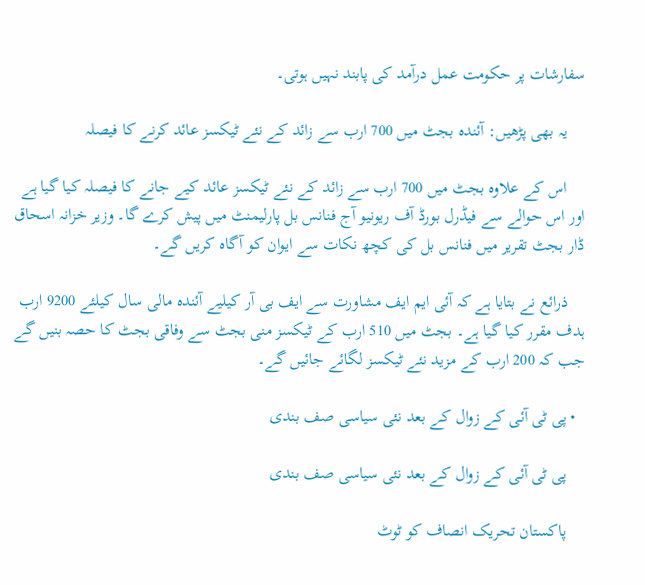سفارشات پر حکومت عمل درآمد کی پابند نہیں ہوتی۔

    یہ بھی پڑھیں: آئندہ بجٹ میں 700 ارب سے زائد کے نئے ٹیکسز عائد کرنے کا فیصلہ

    اس کے علاوہ بجٹ میں 700 ارب سے زائد کے نئے ٹیکسز عائد کیے جانے کا فیصلہ کیا گیا ہے اور اس حوالے سے فیڈرل بورڈ آف ریونیو آج فنانس بل پارلیمنٹ میں پیش کرے گا۔ وزیر خزانہ اسحاق ڈار بجٹ تقریر میں فنانس بل کی کچھ نکات سے ایوان کو آگاہ کریں گے۔

    ذرائع نے بتایا ہے کہ آئی ایم ایف مشاورت سے ایف بی آر کیلیے آئندہ مالی سال کیلئے 9200 ارب ہدف مقرر کیا گیا ہے۔ بجٹ میں 510 ارب کے ٹیکسز منی بجٹ سے وفاقی بجٹ کا حصہ بنیں گے جب کہ 200 ارب کے مزید نئے ٹیکسز لگائے جائیں گے۔

  • پی ٹی آئی کے زوال کے بعد نئی سیاسی صف بندی

    پی ٹی آئی کے زوال کے بعد نئی سیاسی صف بندی

    پاکستان تحریک انصاف کو ٹوٹ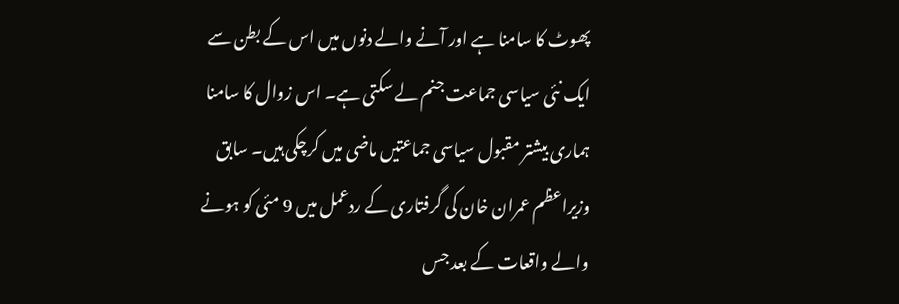پھوٹ کا سامنا ہے اور آنے والے دنوں میں اس کے بطن سے ایک نئی سیاسی جماعت جنم لے سکتی ہے۔ اس زوال کا سامنا ہماری بیشتر مقبول سیاسی جماعتیں ماضی میں کرچکی ہیں۔ سابق وزیراعظم عمران خان کی گرفتاری کے ردعمل میں 9 مئی کو ہونے والے واقعات کے بعد جس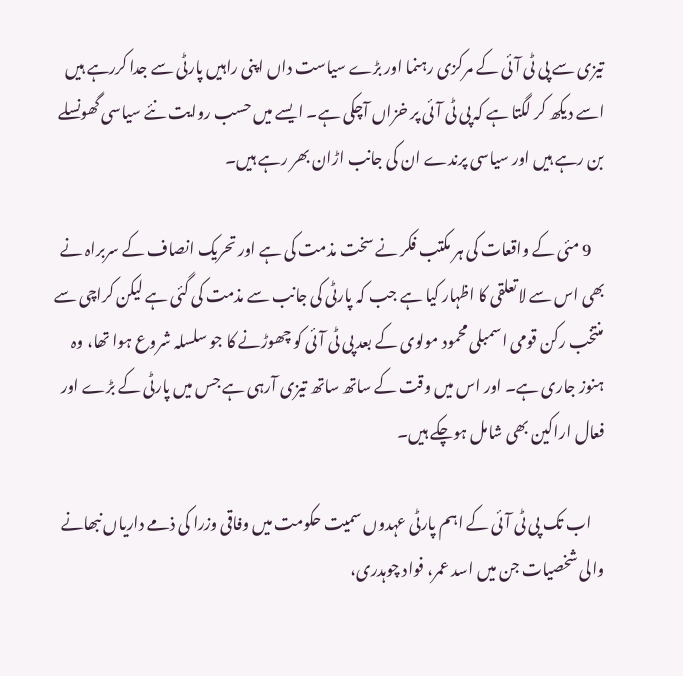تیزی سے پی ٹی آئی کے مرکزی رہنما اور بڑے سیاست داں اپنی راہیں پارٹی سے جدا کررہے ہیں اسے دیکھ کر لگتا ہے کہ پی ٹی آئی پر خزاں آچکی ہے۔ ایسے میں حسب روایت نئے سیاسی گھونسلے بن رہے ہیں اور سیاسی پرندے ان کی جانب اڑان بھر رہے ہیں۔

    9 مئی کے واقعات کی ہر مکتب فکر نے سخت مذمت کی ہے اور تحریک انصاف کے سربراہ نے بھی اس سے لاتعلقی کا اظہار کیا ہے جب کہ پارٹی کی جانب سے مذمت کی گئی ہے لیکن کراچی سے منتخب رکن قومی اسمبلی محمود مولوی کے بعد پی ٹی آئی کو چھوڑنے کا جو سلسلہ شروع ہوا تھا، وہ ہنوز جاری ہے۔ اور اس میں وقت کے ساتھ ساتھ تیزی آرہی ہے جس میں‌ پارٹی کے بڑے اور فعال اراکین بھی شامل ہوچکے ہیں۔

    اب تک پی ٹی آئی کے اہم پارٹی عہدوں سمیت حکومت میں وفاقی وزرا کی ذمے داریاں نبھانے والی شخصیات جن میں اسد عمر، فواد چوہدری،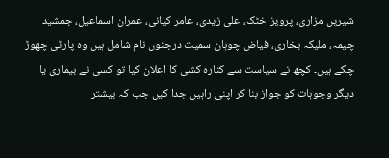شیریں مزاری، پرویز خٹک، علی زیدی، عامر کیانی، عمران اسماعیل، جمشید چیمہ، ملیکہ بخاری، فیاض چوہان سمیت درجنوں نام شامل ہیں وہ پارٹی چھوڑ چکے ہیں۔ کچھ نے سیاست سے کنارہ کشی کا اعلان کیا تو کسی نے بیماری یا دیگر وجوہات کو جواز بنا کر اپنی راہیں جدا کیں جب کہ بیشتر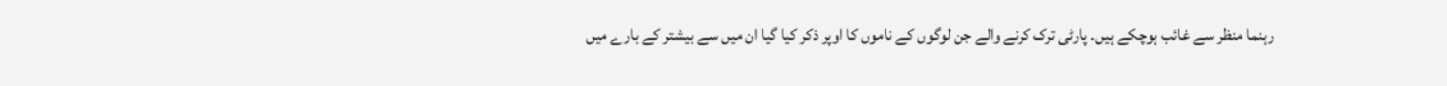رہنما منظر سے غائب ہوچکے ہیں۔ پارٹی ترک کرنے والے جن لوگوں کے ناموں کا اوپر ذکر کیا گیا ان میں سے بیشتر کے بارے میں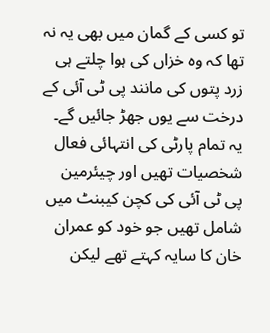تو کسی کے گمان میں بھی یہ نہ تھا کہ وہ خزاں کی ہوا چلتے ہی زرد پتوں کی مانند پی ٹی آئی کے درخت سے یوں جھڑ جائیں گے۔ یہ تمام پارٹی کی انتہائی فعال شخصیات تھیں اور چیئرمین پی ٹی آئی کی کچن کیبنٹ میں شامل تھیں جو خود کو عمران خان کا سایہ کہتے تھے لیکن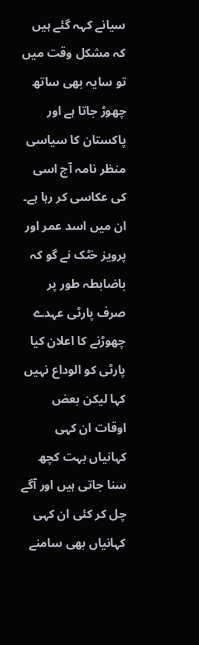سیانے کہہ گئے ہیں کہ مشکل وقت میں تو سایہ بھی ساتھ چھوڑ جاتا ہے اور پاکستان کا سیاسی منظر نامہ آج اسی کی عکاسی کر رہا ہے۔ ان میں اسد عمر اور پرویز خٹک نے گو کہ باضابطہ طور پر صرف پارٹی عہدے چھوڑنے کا اعلان کیا پارٹی کو الوداع نہیں کہا لیکن بعض اوقات ان کہی کہانیاں بہت کچھ سنا جاتی ہیں اور آگے چل کر کئی ان کہی کہانیاں بھی سامنے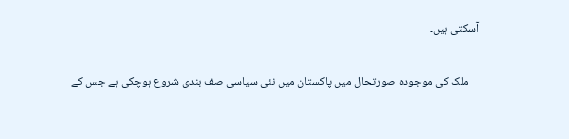آسکتی ہیں۔

    ملک کی موجودہ صورتحال میں پاکستان میں نئی سیاسی صف بندی شروع ہوچکی ہے جس کے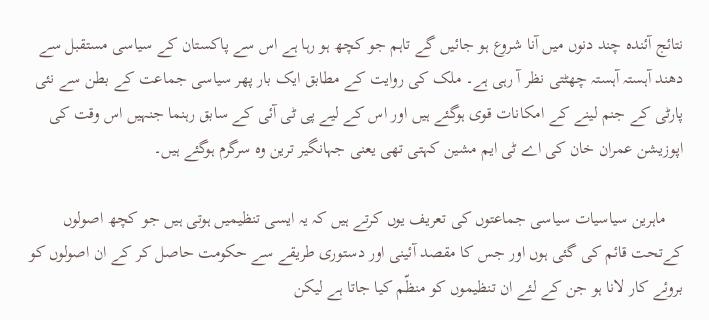نتائج آئندہ چند دنوں میں آنا شروع ہو جائیں گے تاہم جو کچھ ہو رہا ہے اس سے پاکستان کے سیاسی مستقبل سے دھند آہستہ آہستہ چھٹتی نظر آ رہی ہے۔ ملک کی روایت کے مطابق ایک بار پھر سیاسی جماعت کے بطن سے نئی پارٹی کے جنم لینے کے امکانات قوی ہوگئے ہیں اور اس کے لیے پی ٹی آئی کے سابق رہنما جنہیں اس وقت کی اپوزیشن عمران خان کی اے ٹی ایم مشین کہتی تھی یعنی جہانگیر ترین وہ سرگرم ہوگئے ہیں۔

    ماہرین سیاسیات سیاسی جماعتوں کی تعریف یوں کرتے ہیں کہ یہ ایسی تنظیمیں ہوتی ہیں جو کچھ اصولوں کےتحت قائم کی گئی ہوں اور جس کا مقصد آئینی اور دستوری طریقے سے حکومت حاصل کر کے ان اصولوں کو بروئے کار لانا ہو جن کے لئے ان تنظیموں کو منظّم کیا جاتا ہے لیکن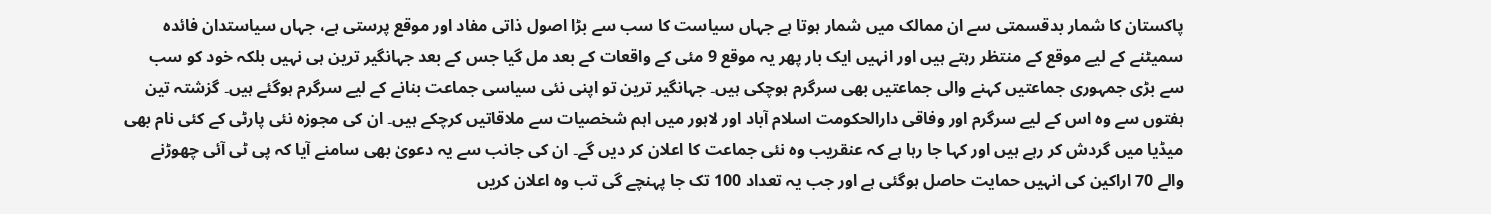پاکستان کا شمار بدقسمتی سے ان ممالک میں شمار ہوتا ہے جہاں سیاست کا سب سے بڑا اصول ذاتی مفاد اور موقع پرستی ہے، جہاں سیاستدان فائدہ سمیٹنے کے لیے موقع کے منتظر رہتے ہیں اور انہیں ایک بار پھر یہ موقع 9 مئی کے واقعات کے بعد مل گیا جس کے بعد جہانگیر ترین ہی نہیں بلکہ خود کو سب سے بڑی جمہوری جماعتیں کہنے والی جماعتیں بھی سرگرم ہوچکی ہیں۔ جہانگیر ترین تو اپنی نئی سیاسی جماعت بنانے کے لیے سرگرم ہوگئے ہیں۔ گزشتہ تین ہفتوں سے وہ اس کے لیے سرگرم اور وفاقی دارالحکومت اسلام آباد اور لاہور میں اہم شخصیات سے ملاقاتیں کرچکے ہیں۔ ان کی مجوزہ نئی پارٹی کے کئی نام بھی میڈیا میں گردش کر رہے ہیں اور کہا جا رہا ہے کہ عنقریب وہ نئی جماعت کا اعلان کر دیں گے۔ ان کی جانب سے یہ دعویٰ بھی سامنے آیا کہ پی ٹی آئی چھوڑنے والے 70 اراکین کی انہیں حمایت حاصل ہوگئی ہے اور جب یہ تعداد 100 تک جا پہنچے گی تب وہ اعلان کریں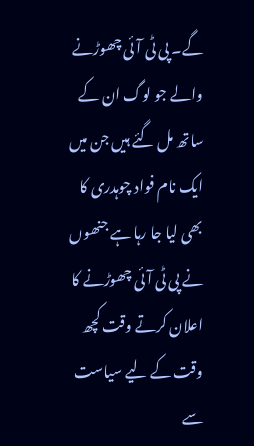گے۔ پی ٹی آئی چھوڑنے والے جو لوگ ان کے ساتھ مل گئے ہیں جن میں ایک نام فواد چوہدری کا بھی لیا جا رہا ہے جنھوں نے پی ٹی آئی چھوڑنے کا اعلان کرتے وقت کچھ وقت کے لیے سیاست سے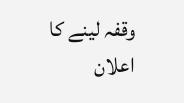وقفہ لینے کا اعلان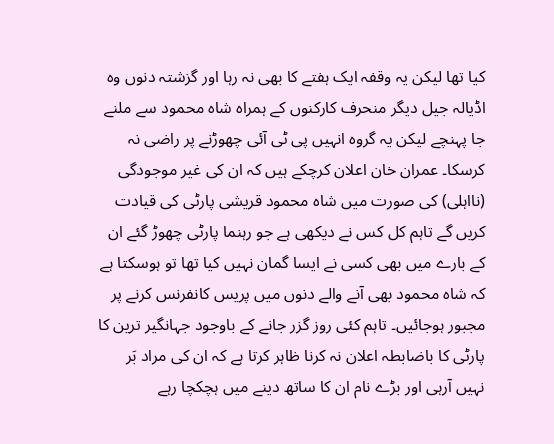کیا تھا لیکن یہ وقفہ ایک ہفتے کا بھی نہ رہا اور گزشتہ دنوں وہ اڈیالہ جیل دیگر منحرف کارکنوں کے ہمراہ شاہ محمود سے ملنے جا پہنچے لیکن یہ گروہ انہیں پی ٹی آئی چھوڑنے پر راضی نہ کرسکا۔ عمران خان اعلان کرچکے ہیں کہ ان کی غیر موجودگی (نااہلی) کی صورت میں شاہ محمود قریشی پارٹی کی قیادت کریں گے تاہم کل کس نے دیکھی ہے جو رہنما پارٹی چھوڑ گئے ان کے بارے میں بھی کسی نے ایسا گمان نہیں کیا تھا تو ہوسکتا ہے کہ شاہ محمود بھی آنے والے دنوں میں پریس کانفرنس کرنے پر مجبور ہوجائیں۔ تاہم کئی روز گزر جانے کے باوجود جہانگیر ترین کا پارٹی کا باضابطہ اعلان نہ کرنا ظاہر کرتا ہے کہ ان کی مراد بَر نہیں آرہی اور بڑے نام ان کا ساتھ دینے میں ہچکچا رہے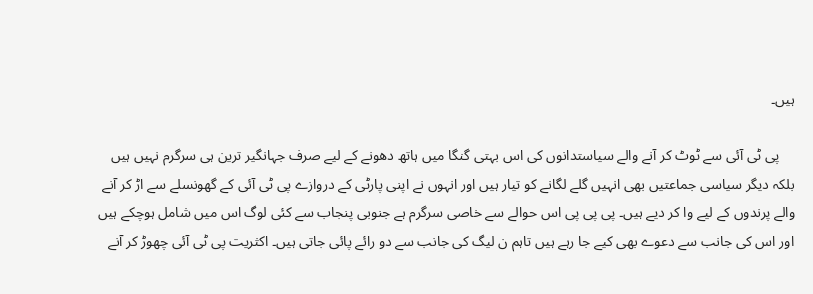ہیں۔

    پی ٹی آئی سے ٹوٹ کر آنے والے سیاستدانوں کی اس بہتی گنگا میں ہاتھ دھونے کے لیے صرف جہانگیر ترین ہی سرگرم نہیں ہیں بلکہ دیگر سیاسی جماعتیں بھی انہیں گلے لگانے کو تیار ہیں اور انہوں نے اپنی پارٹی کے دروازے پی ٹی آئی کے گھونسلے سے اڑ کر آنے والے پرندوں کے لیے وا کر دیے ہیں۔ پی پی پی اس حوالے سے خاصی سرگرم ہے جنوبی پنجاب سے کئی لوگ اس میں شامل ہوچکے ہیں اور اس کی جانب سے دعوے بھی کیے جا رہے ہیں تاہم ن لیگ کی جانب سے دو رائے پائی جاتی ہیں۔ اکثریت پی ٹی آئی چھوڑ کر آنے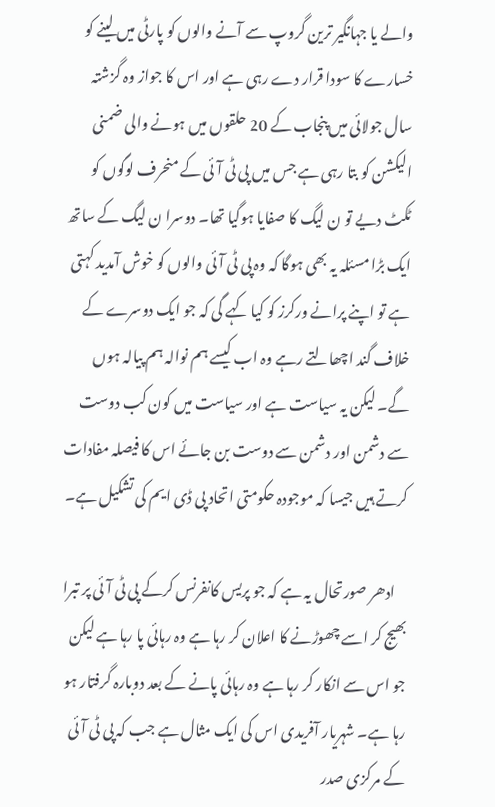والے یا جہانگیر ترین گروپ سے آنے والوں کو پارٹی میں لینے کو خسارے کا سودا قرار دے رہی ہے اور اس کا جواز وہ گزشتہ سال جولائی میں پنجاب کے 20 حلقوں میں ہونے والی ضمنی الیکشن کو بتا رہی ہے جس میں پی ٹی آئی کے منحرف لوگوں کو ٹکٹ دیے تو ن لیگ کا صفایا ہوگیا تھا۔ دوسرا ن لیگ کے ساتھ ایک بڑا مسئلہ یہ بھی ہوگا کہ وہ پی ٹی آئی والوں کو خوش آمدید کہتی ہے تو اپنے پرانے ورکرز کو کیا کہے گی کہ جو ایک دوسرے کے خلاف گند اچھالتے رہے وہ اب کیسے ہم نوالہ ہم پیالہ ہوں گے۔ لیکن یہ سیاست ہے اور سیاست میں کون کب دوست سے دشمن اور دشمن سے دوست بن جائے اس کا فیصلہ مفادات کرتے ہیں جیسا کہ موجودہ حکومتی اتحاد پی ڈی ایم کی تشکیل ہے۔

    ادھر صورتحال یہ ہے کہ جو پریس کانفرنس کرکے پی ٹی آئی پر تبرا بھیج کر اسے چھوڑنے کا اعلان کر رہا ہے وہ رہائی پا رہا ہے لیکن جو اس سے انکار کر رہا ہے وہ رہائی پانے کے بعد دوبارہ گرفتار ہو رہا ہے۔ شہریار آفریدی اس کی ایک مثال ہے جب کہ پی ٹی آئی کے مرکزی صدر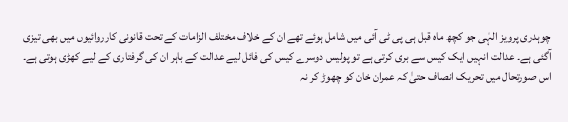چوہدری پرویز الہٰی جو کچھ ماہ قبل ہی پی ٹی آئی میں شامل ہوئے تھے ان کے خلاف مختلف الزامات کے تحت قانونی کارروائیوں میں بھی تیزی آگئی ہے۔ عدالت انہیں ایک کیس سے بری کرتی ہے تو پولیس دوسرے کیس کی فائل لیے عدالت کے باہر ان کی گرفتاری کے لیے کھڑی ہوتی ہے۔ اس صورتحال میں تحریک انصاف حتیٰ کہ عمران خان کو چھوڑ کر نہ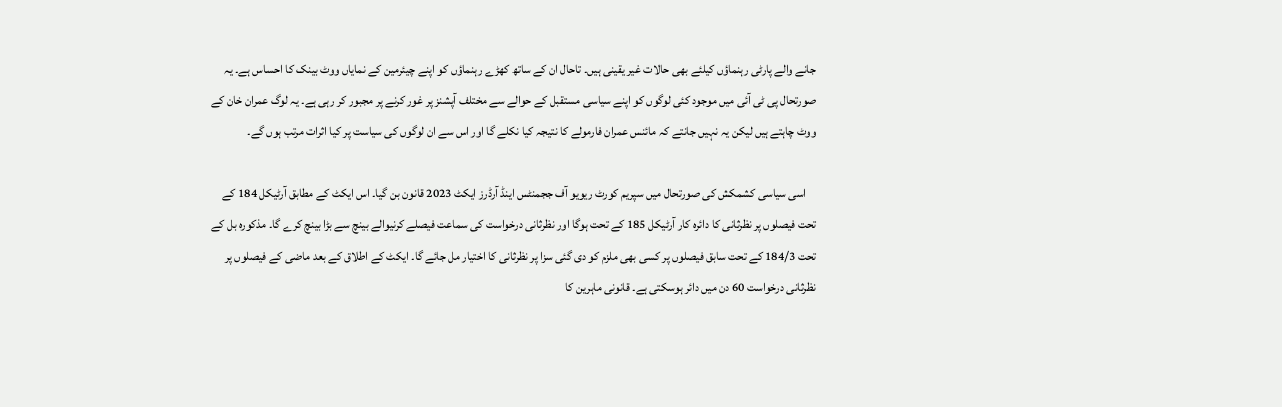جانے والے پارٹی رہنماؤں کیلئے بھی حالات غیر یقینی ہیں۔ تاحال ان کے ساتھ کھڑے رہنماؤں کو اپنے چیئرمین کے نمایاں ووٹ بینک کا احساس ہے۔ یہ صورتحال پی ٹی آئی میں موجود کئی لوگوں کو اپنے سیاسی مستقبل کے حوالے سے مختلف آپشنز پر غور کرنے پر مجبور کر رہی ہے۔ یہ لوگ عمران خان کے ووٹ چاہتے ہیں لیکن یہ نہیں جانتے کہ مائنس عمران فارمولے کا نتیجہ کیا نکلے گا اور اس سے ان لوگوں کی سیاست پر کیا اثرات مرتب ہوں گے۔

    اسی سیاسی کشمکش کی صورتحال میں سپریم کورٹ ریویو آف ججمنٹس اینڈ آرڈرز ایکٹ 2023 قانون بن گیا۔ اس ایکٹ کے مطابق آرٹیکل 184 کے تحت فیصلوں پر نظرثانی کا دائرہ کار آرٹیکل 185 کے تحت ہوگا اور نظرثانی درخواست کی سماعت فیصلے کرنیوالے بینچ سے بڑا بینچ کرے گا۔ مذکورہ بل کے تحت 184/3 کے تحت سابق فیصلوں پر کسی بھی ملزم کو دی گئی سزا پر نظرثانی کا اختیار مل جائے گا۔ ایکٹ کے اطلاق کے بعد ماضی کے فیصلوں پر نظرثانی درخواست 60 دن میں دائر ہوسکتی ہے۔ قانونی ماہرین کا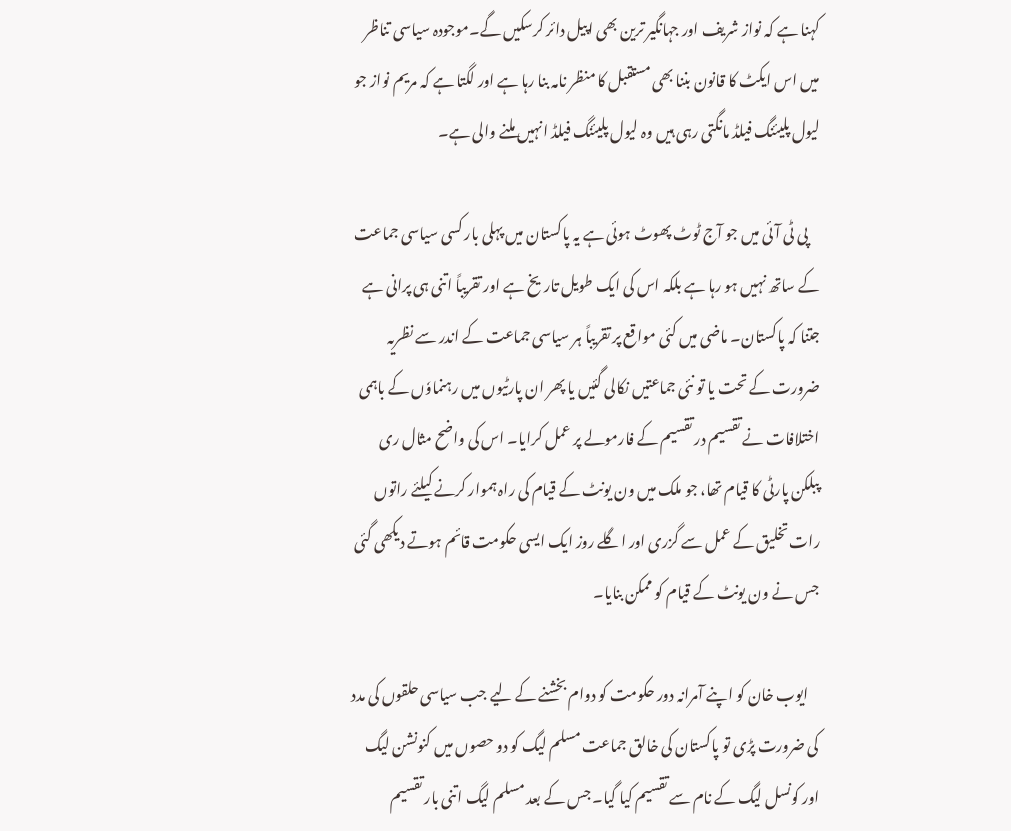کہنا ہے کہ نواز شریف اور جہانگیر ترین بھی اپیل دائر کرسکیں گے۔موجودہ سیاسی تناظر میں اس ایکٹ کا قانون بننا بھی مستقبل کا منظر نامہ بنا رہا ہے اور لگتا ہے کہ مریم نواز جو لیول پلیئنگ فیلڈ مانگتی رہی ہیں وہ لیول پلیئنگ فیلڈ انہیں ملنے والی ہے۔

    پی ٹی آئی میں جو آج ٹوٹ پھوٹ ہوئی ہے یہ پاکستان میں پہلی بار کسی سیاسی جماعت کے ساتھ نہیں ہو رہا ہے بلکہ اس کی ایک طویل تاریخ ہے اور تقریباً اتنی ہی پرانی ہے جتنا کہ پاکستان۔ ماضی میں کئی مواقع پر تقریباً ہر سیاسی جماعت کے اندر سے نظریہ ضرورت کے تحت یا تو نئی جماعتیں نکالی گئیں یا پھر ان پارٹیوں میں رہنماوٗں کے باہمی اختلافات نے تقسیم در تقسیم کے فارمولے پر عمل کرایا۔ اس کی واضح مثال ری پبلکن پارٹی کا قیام تھا، جو ملک میں ون یونٹ کے قیام کی راہ ہموار کرنے کیلئے راتوں رات تخلیق کے عمل سے گزری اور اگلے روز ایک ایسی حکومت قائم ہوتے دیکھی گئی جس نے ون یونٹ کے قیام کو ممکن بنایا۔

    ایوب خان کو اپنے آمرانہ دور حکومت کو دوام بخشنے کے لیے جب سیاسی حلقوں کی مدد کی ضرورت پڑی تو پاکستان کی خالق جماعت مسلم لیگ کو دو حصوں میں کنونشن لیگ اور کونسل لیگ کے نام سے تقسیم کیا گیا۔ جس کے بعد مسلم لیگ اتنی بار تقسیم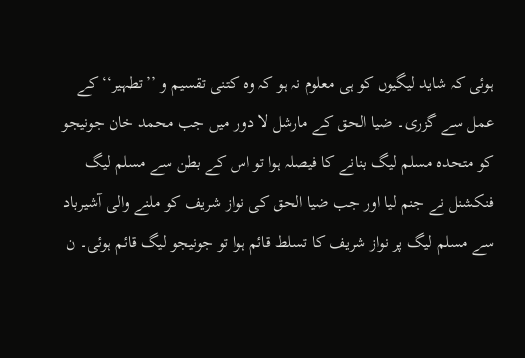ہوئی کہ شاید لیگیوں کو ہی معلوم نہ ہو کہ وہ کتنی تقسیم و ’’تطہیر‘‘ کے عمل سے گزری۔ ضیا الحق کے مارشل لا دور میں جب محمد خان جونیجو کو متحدہ مسلم لیگ بنانے کا فیصلہ ہوا تو اس کے بطن سے مسلم لیگ فنکشنل نے جنم لیا اور جب ضیا الحق کی نواز شریف کو ملنے والی آشیرباد سے مسلم لیگ پر نواز شریف کا تسلط قائم ہوا تو جونیجو لیگ قائم ہوئی۔ ن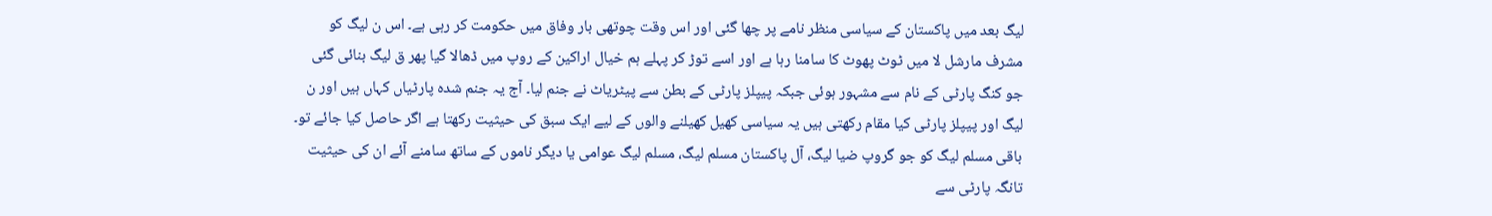لیگ بعد میں پاکستان کے سیاسی منظر نامے پر چھا گئی اور اس وقت چوتھی بار وفاق میں حکومت کر رہی ہے۔ اس ن لیگ کو مشرف مارشل لا میں ٹوٹ پھوٹ کا سامنا رہا ہے اور اسے توڑ کر پہلے ہم خیال اراکین کے روپ میں ڈھالا گیا پھر ق لیگ بنائی گئی جو کنگ پارٹی کے نام سے مشہور ہوئی جبکہ پیپلز پارٹی کے بطن سے پیٹریاٹ نے جنم لیا۔ آج یہ جنم شدہ پارٹیاں کہاں ہیں اور ن لیگ اور پیپلز پارٹی کیا مقام رکھتی ہیں یہ سیاسی کھیل کھیلنے والوں کے لیے ایک سبق کی حیثیت رکھتا ہے اگر حاصل کیا جائے تو۔ باقی مسلم لیگ کو جو گروپ ضیا لیگ، آل پاکستان مسلم لیگ، مسلم لیگ عوامی یا دیگر ناموں کے ساتھ سامنے آئے ان کی حیثیت تانگہ پارٹی سے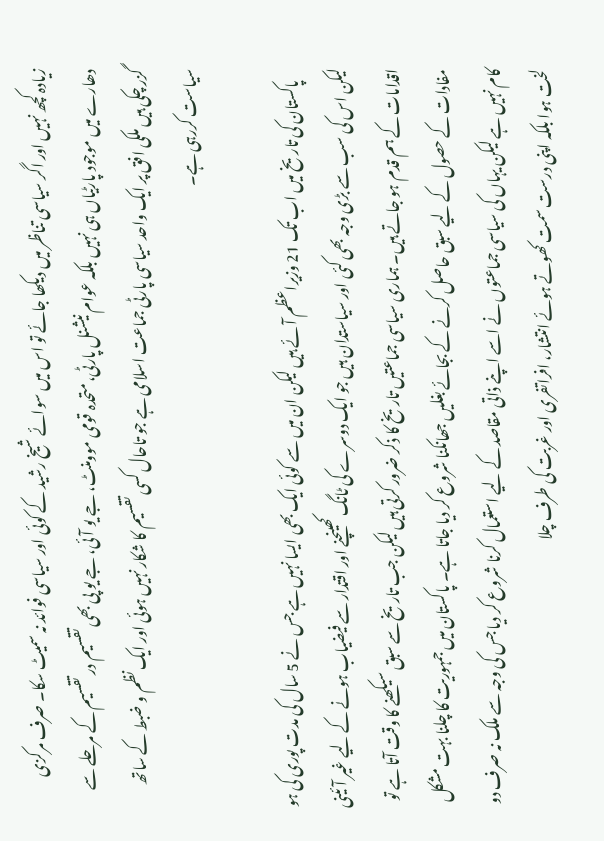زیادہ کچھ نہیں اور اگر سیاسی تناظر میں دیکھا جائے تو اس میں سوائے شیخ رشید کے کوئی اور سیاسی فوائد نہ سمیٹ سکا۔ صرف مرکزی دھارے میں موجود پارٹیاں ہی نہیں بلکہ عوام نیشنل پارٹی، متحدہ قومی موومنٹ، جے یو آئی، جے یو پی بھی تقسیم در تقسیم کے مرحلے سے گزر چکی ہیں ملکی افق پر ایک واحد سیاسی پارٹی جماعت اسلامی ہے جو تاحال کسی تقسیم کا شکار نہیں ہوئی اور ایک نظم و ضبط کے ساتھ سیاست کررہی ہے۔

    پاکستان کی تاریخ میں اب تک 21 وزیراعظم آئے ہیں لیکن ان میں سے کوئی ایک بھی ایسا نہیں ہے جس نے 5 سال کی مدت پوری کی ہو لیکن اس کی سب سے بڑی وجہ بھی کئی اور سیاستدان ہیں جو ایک دوسرے کی ٹانگ کھینچنے اور اقتدار سے فیضیاب ہونے کے لیے غیر آئینی اقدامات کے ہم قدم ہو جاتے ہیں۔ ہماری سیاسی جماعتیں تاریخ کا ذکر ضرور کرتی ہیں لیکن جب تاریخ سے سبق سیکھنے کا وقت آتا ہے تو مفادات کے حصول کے لیے سبق حاصل کرنے کے بجائے بغلیں جھانکنا شروع کر دیا جاتا ہے۔ پاکستان میں جمہوریت کا چلنا بہت مشکل کام نہیں ہے لیکن یہاں کی سیاسی جماعتوں نے اسے اپنے ذاتی مقاصد کے لیے استعمال کرنا شروع کر دیا جس کی وجہ سے ملک نہ صرف دو لخت ہوا بلکہ اپنی درست سمت کھوتے ہوئے انتشار، افراتفری اور غربت کی طرف چلا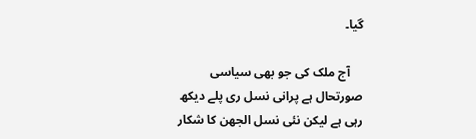گیا۔

    آج ملک کی جو بھی سیاسی صورتحال ہے پرانی نسل ری پلے دیکھ رہی ہے لیکن نئی نسل الجھن کا شکار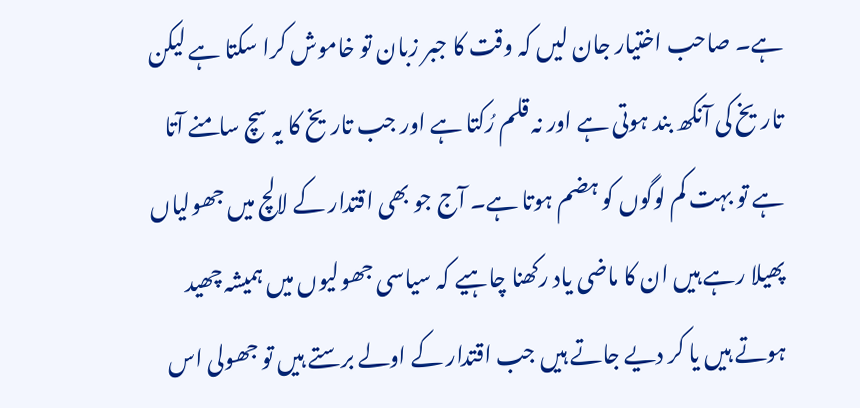ہے۔ صاحب اختیار جان لیں کہ وقت کا جبر زبان تو خاموش کرا سکتا ہے لیکن تاریخ کی آنکھ بند ہوتی ہے اور نہ قلم رُکتا ہے اور جب تاریخ کا یہ سچ سامنے آتا ہے تو بہت کم لوگوں کو ہضم ہوتا ہے۔ آج جو بھی اقتدار کے لالچ میں جھولیاں پھیلا رہے ہیں ان کا ماضی یاد رکھنا چاہیے کہ سیاسی جھولیوں میں ہمیشہ چھید ہوتے ہیں یا کر دیے جاتے ہیں جب اقتدار کے اولے برستے ہیں تو جھولی اس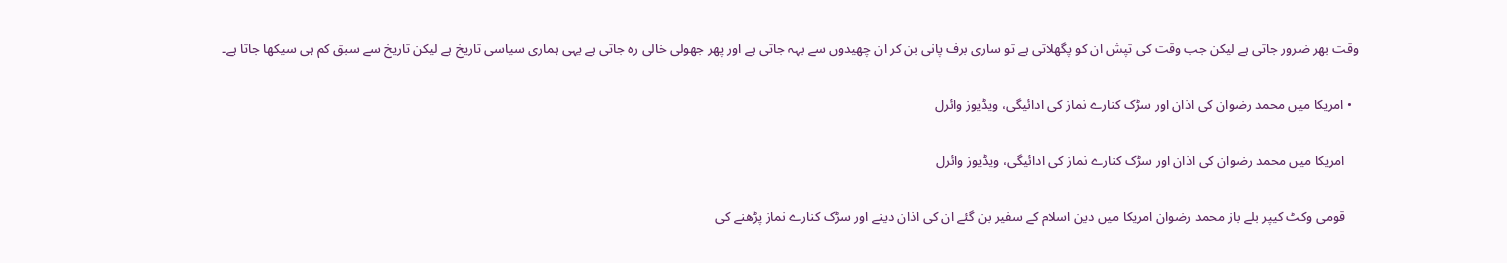وقت بھر ضرور جاتی ہے لیکن جب وقت کی تپش ان کو پگھلاتی ہے تو ساری برف پانی بن کر ان چھیدوں سے بہہ جاتی ہے اور پھر جھولی خالی رہ جاتی ہے یہی ہماری سیاسی تاریخ ہے لیکن تاریخ سے سبق کم ہی سیکھا جاتا ہے۔

  • امریکا میں محمد رضوان کی اذان اور سڑک کنارے نماز کی ادائیگی، ویڈیوز وائرل

    امریکا میں محمد رضوان کی اذان اور سڑک کنارے نماز کی ادائیگی، ویڈیوز وائرل

    قومی وکٹ کیپر بلے باز محمد رضوان امریکا میں دین اسلام کے سفیر بن گئے ان کی اذان دینے اور سڑک کنارے نماز پڑھنے کی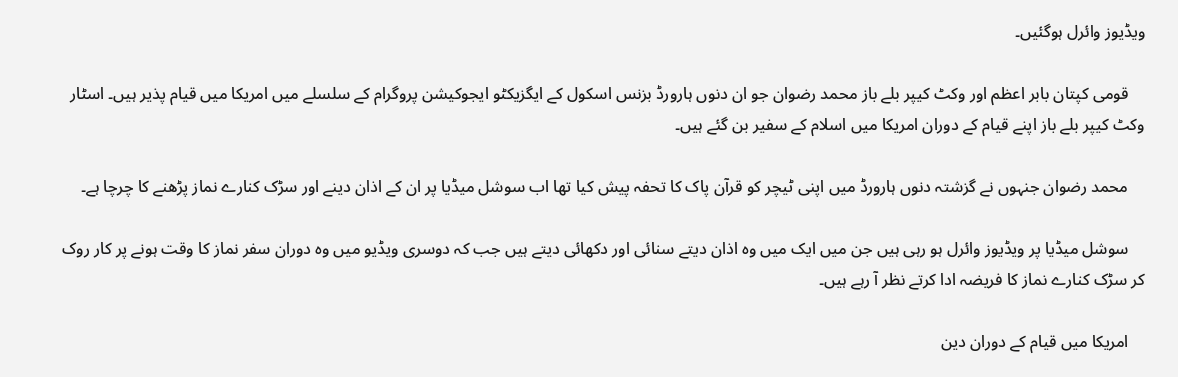ویڈیوز وائرل ہوگئیں۔

    قومی کپتان بابر اعظم اور وکٹ کیپر بلے باز محمد رضوان جو ان دنوں ہارورڈ بزنس اسکول کے ایگزیکٹو ایجوکیشن پروگرام کے سلسلے میں امریکا میں قیام پذیر ہیں۔ اسٹار وکٹ کیپر بلے باز اپنے قیام کے دوران امریکا میں اسلام کے سفیر بن گئے ہیں۔

    محمد رضوان جنہوں نے گزشتہ دنوں ہارورڈ میں اپنی ٹیچر کو قرآن پاک کا تحفہ پیش کیا تھا اب سوشل میڈیا پر ان کے اذان دینے اور سڑک کنارے نماز پڑھنے کا چرچا ہے۔

    سوشل میڈیا پر ویڈیوز وائرل ہو رہی ہیں جن میں ایک میں وہ اذان دیتے سنائی اور دکھائی دیتے ہیں جب کہ دوسری ویڈیو میں وہ دوران سفر نماز کا وقت ہونے پر کار روک کر سڑک کنارے نماز کا فریضہ ادا کرتے نظر آ رہے ہیں۔

    امریکا میں قیام کے دوران دین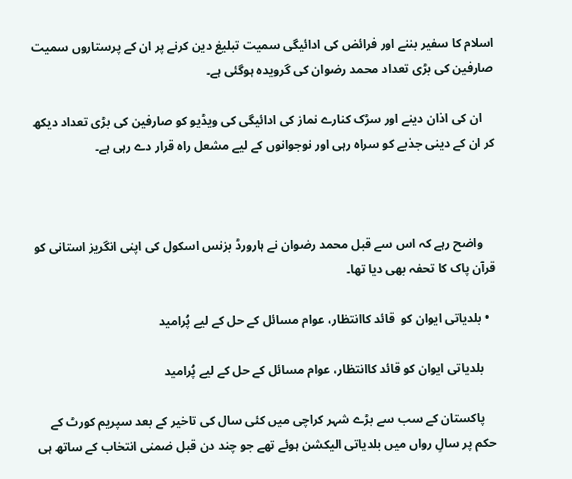اسلام کا سفیر بننے اور فرائض کی ادائیگی سمیت تبلیغ دین کرنے پر ان کے پرستاروں سمیت صارفین کی بڑی تعداد محمد رضوان کی گرویدہ ہوگئی ہے۔

    ان کی اذان دینے اور سڑک کنارے نماز کی ادائیگی کی ویڈیو کو صارفین کی بڑی تعداد دیکھ کر ان کے دینی جذبے کو سراہ رہی اور نوجوانوں کے لیے مشعل راہ قرار دے رہی ہے۔



    واضح رہے کہ اس سے قبل محمد رضوان نے ہارورڈ بزنس اسکول کی اپنی انگریز استانی کو قرآن پاک کا تحفہ بھی دیا تھا۔

  • بلدیاتی ایوان کو  قائد کاانتظار، عوام مسائل کے حل کے لیے پُرامید

    بلدیاتی ایوان کو قائد کاانتظار، عوام مسائل کے حل کے لیے پُرامید

    پاکستان کے سب سے بڑے شہر کراچی میں کئی سال کی تاخیر کے بعد سپریم کورٹ کے حکم پر سالِ رواں میں بلدیاتی الیکشن ہوئے تھے جو چند دن قبل ضمنی انتخاب کے ساتھ ہی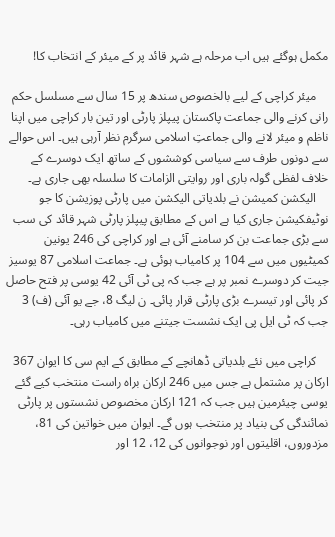مکمل ہوگئے ہیں اب مرحلہ ہے شہر قائد پر کے میئر کے انتخاب کا!

    میئر کراچی کے لیے بالخصوص سندھ پر 15 سال سے مسلسل حکم رانی کرنے والی جماعت پاکستان پیپلز پارٹی اور تین بار کراچی میں اپنا ناظم و میئر لانے والی جماعتِ اسلامی سرگرم نظر آرہی ہیں۔ اس حوالے سے دونوں طرف سے سیاسی کوششوں کے ساتھ ایک دوسرے کے خلاف لفظی گولہ باری اور روایتی الزامات کا سلسلہ بھی جاری ہے۔
    الیکشن کمیشن نے بلدیاتی الیکشن میں پارٹی پوزیشن کا جو نوٹیفکیشن جاری کیا ہے اس کے مطابق پیپلز پارٹی شہر قائد کی سب سے بڑی جماعت بن کر سامنے آئی ہے اور کراچی کی 246 یونین کمیٹیوں میں سے 104 پر کامیاب ہوئی ہے۔ جماعت اسلامی 87 یوسیز جیت کر دوسرے نمبر پر ہے جب کہ پی ٹی آئی 42 یوسی پر فتح حاصل کر پائی اور تیسرے بڑی پارٹی قرار پائی۔ ن لیگ 8، جے یو آئی (ف) 3 جب کہ ٹی ایل پی ایک نشست جیتنے میں کامیاب رہی۔

    کراچی میں نئے بلدیاتی ڈھانچے کے مطابق کے ایم سی کا ایوان 367 ارکان پر مشتمل ہے جس میں 246 ارکان براہ راست منتخب کیے گئے یوسی چیئرمین ہیں جب کہ 121 ارکان مخصوص نشستوں پر پارٹی نمائندگی کی بنیاد پر منتخب ہوں گے۔ ایوان میں خواتین کی 81، مزدوروں، اقلیتوں اور نوجوانوں کی 12، 12 اور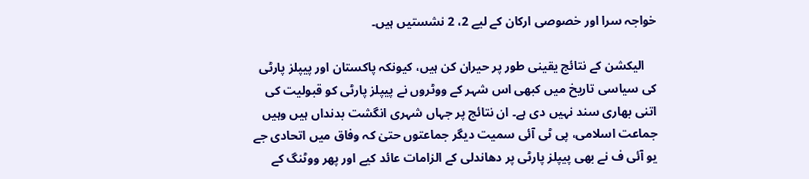خواجہ سرا اور خصوصی ارکان کے لیے 2، 2 نشستیں ہیں۔

    الیکشن کے نتائج یقینی طور پر حیران کن ہیں، کیونکہ پاکستان اور پیپلز پارٹی کی سیاسی تاریخ میں کبھی اس شہر کے ووٹروں نے پیپلز پارٹی کو قبولیت کی اتنی بھاری سند نہیں دی ہے۔ ان نتائج پر جہاں شہری انگشت بدنداں ہیں وہیں جماعت اسلامی، پی ٹی آئی سمیت دیگر جماعتوں حتیٰ کہ وفاق میں اتحادی جے یو آئی ف نے بھی پیپلز پارٹی پر دھاندلی کے الزامات عائد کیے اور پھر ووٹنگ کے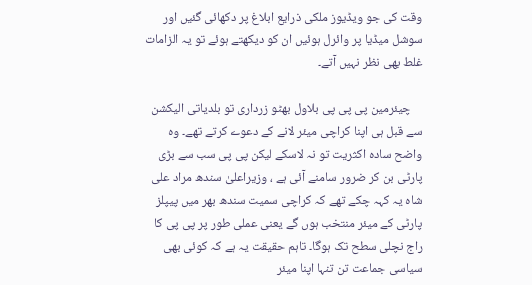وقت کی جو ویڈیوز ملکی ذرایع ابلاغ پر دکھائی گئیں اور سوشل میڈیا پر وائرل ہوئیں ان کو دیکھتے ہوئے تو یہ الزامات غلط بھی نظر نہیں آتے۔

    چیئرمین پی پی پی بلاول بھٹو زرداری تو بلدیاتی الیکشن سے قبل ہی اپنا کراچی میئر لانے کے دعوے کرتے تھے۔ وہ واضح سادہ اکثریت تو نہ لاسکے لیکن پی پی سب سے بڑی پارٹی بن کر ضرور سامنے آئی ہے ، وزیراعلیٰ سندھ مراد علی شاہ یہ کہہ چکے تھے کہ کراچی سمیت سندھ بھر میں پیپلز پارٹی کے میئر منتخب ہوں گے یعنی عملی طور پر پی پی کا راج نچلی سطح تک ہوگا۔ تاہم حقیقت یہ ہے کہ کوئی بھی سیاسی جماعت تن تنہا اپنا میئر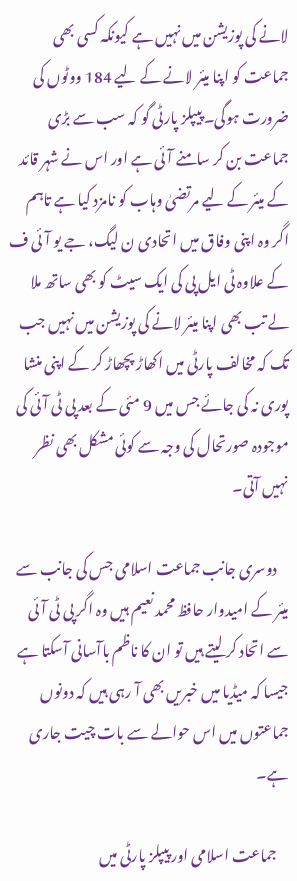لانے کی پوزیشن میں نہیں ہے کیونکہ کسی بھی جماعت کو اپنا میئر لانے کے لیے 184 ووٹوں کی ضرورت ہوگی۔ پیپلز پارٹی گو کہ سب سے بڑی جماعت بن کر سامنے آئی ہے اور اس نے شہر قائد کے میئر کے لیے مرتضیٰ وہاب کو نامزد کیا ہے تاہم اگر وہ اپنی وفاق میں اتحادی ن لیگ، جے یو آئی ف کے علاوہ ٹی ایل پی کی ایک سیٹ کو بھی ساتھ ملا لے تب بھی اپنا میئر لانے کی پوزیشن میں نہیں جب تک کہ مخالف پارٹی میں اکھاڑ پچھاڑ کر کے اپنی منشا پوری نہ کی جائے جس میں 9 مئی کے بعد پی ٹی آئی کی موجودہ صورتحال کی وجہ سے کوئی مشکل بھی نظر نہیں آتی۔

    دوسری جانب جماعت اسلامی جس کی جانب سے میئر کے امیدوار حافظ محمد نعیم ہیں وہ اگر پی ٹی آئی سے اتحاد کر لیتے ہیں تو ان کا ناظم باآسانی آسکتا ہے جیسا کہ میڈیا میں خبریں بھی آ رہی ہیں کہ دونوں جماعتوں میں اس حوالے سے بات چیت جاری ہے۔

    جماعت اسلامی اور پیپلز پارٹی میں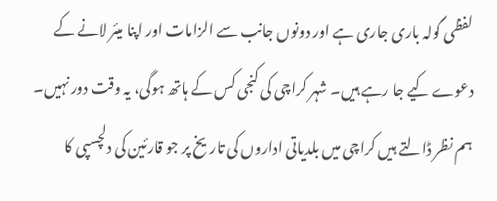لفظی گولہ باری جاری ہے اور دونوں جانب سے الزامات اور اپنا میئر لانے کے دعوے کیے جا رہے ہیں۔ شہر کراچی کی کنجی کس کے ہاتھ ہوگی، یہ وقت دور نہیں۔ ہم نظر ڈالتے ہیں کراچی میں بلدیاتی اداروں کی تاریخ پر جو قارئین کی دلچسپی کا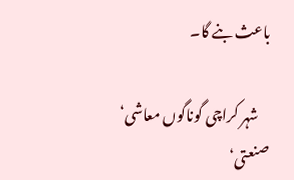باعث بنے گا۔

    شہر کراچی گوناگوں معاشی‘ صنعتی‘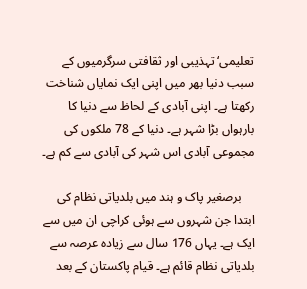تعلیمی‘ تہذیبی اور ثقافتی سرگرمیوں کے سبب دنیا بھر میں اپنی ایک نمایاں شناخت رکھتا ہے۔ اپنی آبادی کے لحاظ سے دنیا کا بارہواں بڑا شہر ہے۔ دنیا کے 78 ملکوں کی مجموعی آبادی اس شہر کی آبادی سے کم ہے۔

    برصغیر پاک و ہند میں بلدیاتی نظام کی ابتدا جن شہروں سے ہوئی کراچی ان میں سے ایک ہے۔ یہاں 176 سال سے زیادہ عرصہ سے بلدیاتی نظام قائم ہے۔ قیام پاکستان کے بعد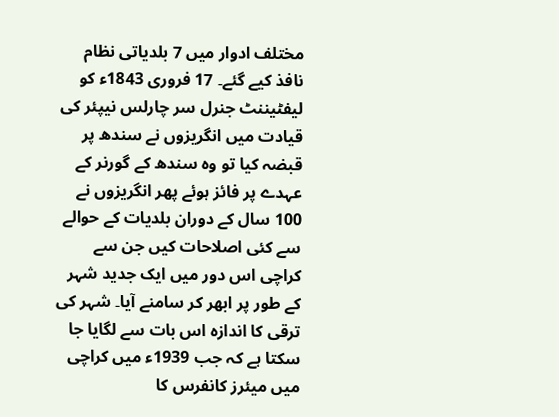مختلف ادوار میں 7 بلدیاتی نظام نافذ کیے گئے۔ 17 فروری 1843ء کو لیفٹیننٹ جنرل سر چارلس نیپئر کی قیادت میں انگریزوں نے سندھ پر قبضہ کیا تو وہ سندھ کے گورنر کے عہدے پر فائز ہوئے پھر انگریزوں نے 100 سال کے دوران بلدیات کے حوالے سے کئی اصلاحات کیں جن سے کراچی اس دور میں ایک جدید شہر کے طور پر ابھر کر سامنے آیا۔ شہر کی ترقی کا اندازہ اس بات سے لگایا جا سکتا ہے کہ جب 1939ء میں کراچی میں میئرز کانفرس کا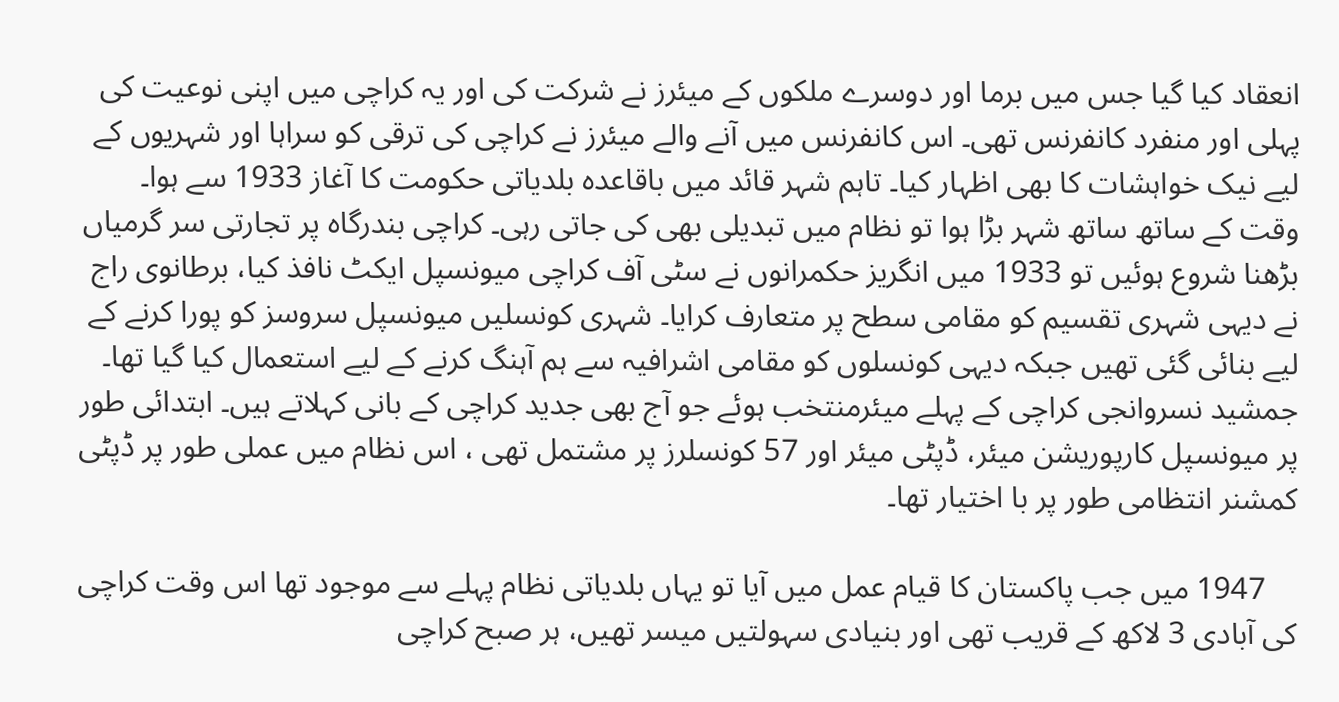انعقاد کیا گیا جس میں برما اور دوسرے ملکوں کے میئرز نے شرکت کی اور یہ کراچی میں اپنی نوعیت کی پہلی اور منفرد کانفرنس تھی۔ اس کانفرنس میں آنے والے میئرز نے کراچی کی ترقی کو سراہا اور شہریوں کے لیے نیک خواہشات کا بھی اظہار کیا۔ تاہم شہر قائد میں باقاعدہ بلدیاتی حکومت کا آغاز 1933 سے ہوا۔ وقت کے ساتھ ساتھ شہر بڑا ہوا تو نظام میں تبدیلی بھی کی جاتی رہی۔ کراچی بندرگاہ پر تجارتی سر گرمیاں بڑھنا شروع ہوئیں تو 1933 میں انگریز حکمرانوں نے سٹی آف کراچی میونسپل ایکٹ نافذ کیا، برطانوی راج نے دیہی شہری تقسیم کو مقامی سطح پر متعارف کرایا۔ شہری کونسلیں میونسپل سروسز کو پورا کرنے کے لیے بنائی گئی تھیں جبکہ دیہی کونسلوں کو مقامی اشرافیہ سے ہم آہنگ کرنے کے لیے استعمال کیا گیا تھا۔ جمشید نسروانجی کراچی کے پہلے میئرمنتخب ہوئے جو آج بھی جدید کراچی کے بانی کہلاتے ہیں۔ ابتدائی طور پر میونسپل کارپوریشن میئر، ڈپٹی میئر اور 57 کونسلرز پر مشتمل تھی ، اس نظام میں عملی طور پر ڈپٹی کمشنر انتظامی طور پر با اختیار تھا۔

    1947 میں جب پاکستان کا قیام عمل میں آیا تو یہاں بلدیاتی نظام پہلے سے موجود تھا اس وقت کراچی کی آبادی 3 لاکھ کے قریب تھی اور بنیادی سہولتیں میسر تھیں، ہر صبح کراچی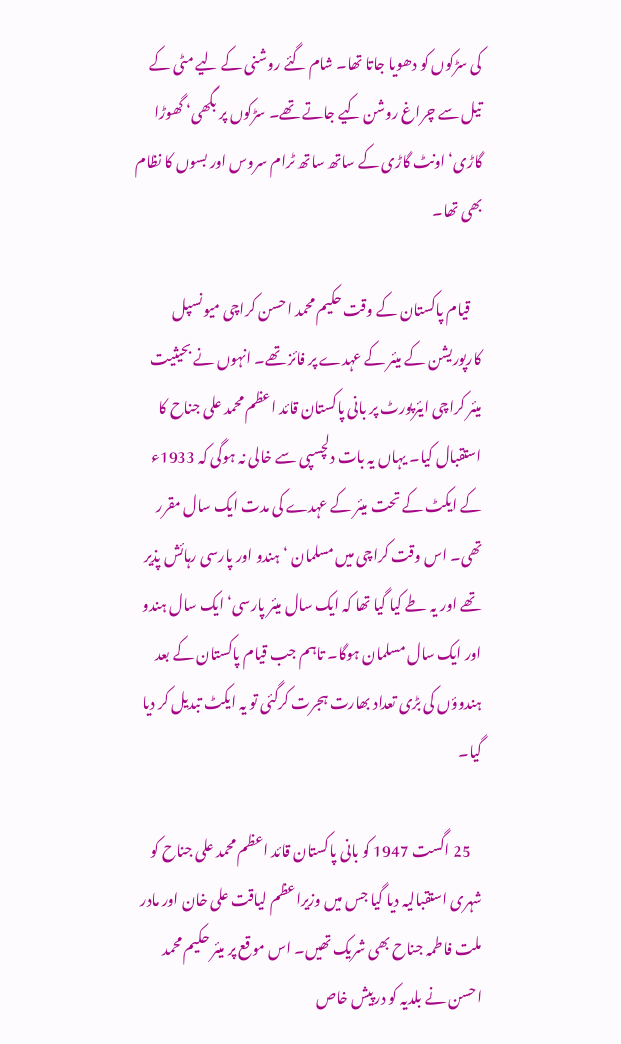کی سڑکوں کو دھویا جاتا تھا۔ شام گئے روشنی کے لیے مٹی کے تیل سے چراغ روشن کیے جاتے تھے۔ سڑکوں پر بگھی‘ گھوڑا گاڑی‘ اونٹ گاڑی کے ساتھ ساتھ ٹرام سروس اور بسوں کا نظام بھی تھا۔

    قیام پاکستان کے وقت حکیم محمد احسن کراچی میونسپل کارپوریشن کے میئر کے عہدے پر فائز تھے۔ انہوں نے بحیثیت میئر کراچی ایئرپورٹ پر بانی پاکستان قائد اعظم محمد علی جناح کا استقبال کیا۔ یہاں یہ بات دلچسپی سے خالی نہ ہوگی کہ 1933ء کے ایکٹ کے تحت میئر کے عہدے کی مدت ایک سال مقرر تھی۔ اس وقت کراچی میں مسلمان ‘ ہندو اور پارسی رہائش پذیر تھے اور یہ طے کیا گیا تھا کہ ایک سال میئر پارسی‘ ایک سال ہندو اور ایک سال مسلمان ہوگا۔ تاہم جب قیام پاکستان کے بعد ہندوؤں کی بڑی تعداد بھارت ہجرت کرگئی تو یہ ایکٹ تبدیل کر دیا گیا۔

    25 اگست 1947 کو بانی پاکستان قائد اعظم محمد علی جناح کو شہری استقبالیہ دیا گیا جس میں وزیراعظم لیاقت علی خان اور مادر ملت فاطمہ جناح بھی شریک تھیں۔ اس موقع پر میئر حکیم محمد احسن نے بلدیہ کو درپیش خاص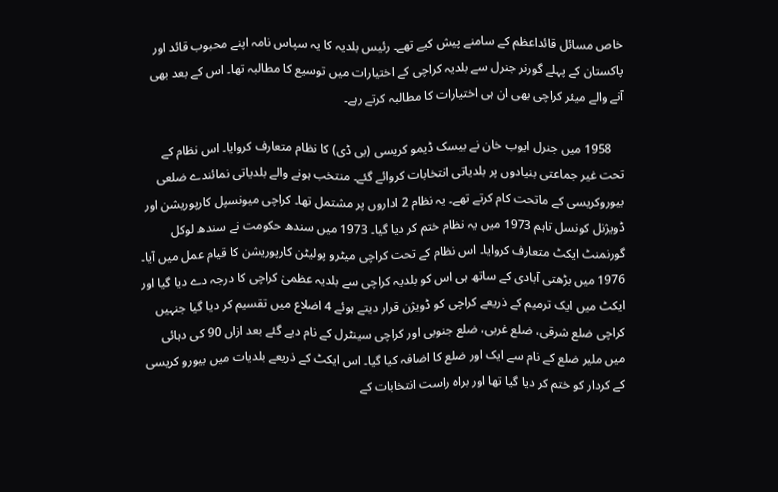خاص مسائل قائداعظم کے سامنے پیش کیے تھے۔ رئیس بلدیہ کا یہ سپاس نامہ اپنے محبوب قائد اور پاکستان کے پہلے گورنر جنرل سے بلدیہ کراچی کے اختیارات میں توسیع کا مطالبہ تھا۔ اس کے بعد بھی آنے والے میئر کراچی بھی ان ہی اختیارات کا مطالبہ کرتے رہے۔

    1958 میں جنرل ایوب خان نے بیسک ڈیمو کریسی (بی ڈی) کا نظام متعارف کروایا۔ اس نظام کے تحت غیر جماعتی بنیادوں پر بلدیاتی انتخابات کروائے گئے۔ منتخب ہونے والے بلدیاتی نمائندے ضلعی بیوروکریسی کے ماتحت کام کرتے تھے۔ یہ نظام 2 اداروں پر مشتمل تھا۔ کراچی میونسپل کارپوریشن اور ڈویژنل کونسل تاہم 1973 میں یہ نظام ختم کر دیا گیا۔ 1973 میں سندھ حکومت نے سندھ لوکل گورنمنٹ ایکٹ متعارف کروایا۔ اس نظام کے تحت کراچی میٹرو پولیٹن کارپوریشن کا قیام عمل میں آیا۔ 1976 میں بڑھتی آبادی کے ساتھ ہی اس کو بلدیہ کراچی سے بلدیہ عظمیٰ کراچی کا درجہ دے دیا گیا اور ایکٹ میں ایک ترمیم کے ذریعے کراچی کو ڈویژن قرار دیتے ہوئے 4 اضلاع میں تقسیم کر دیا گیا جنہیں کراچی ضلع شرقی، ضلع غربی، ضلع جنوبی اور کراچی سینٹرل کے نام دیے گئے بعد ازاں 90 کی دہائی میں ملیر ضلع کے نام سے ایک اور ضلع کا اضافہ کیا گیا۔ اس ایکٹ کے ذریعے بلدیات میں بیورو کریسی کے کردار کو ختم کر دیا گیا تھا اور براہ راست انتخابات کے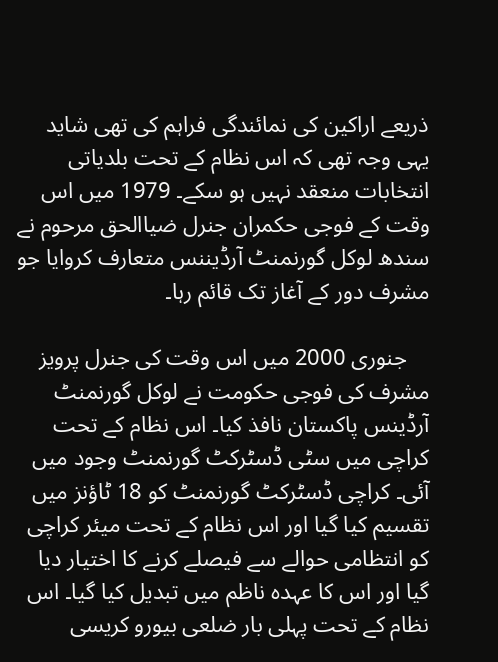ذریعے اراکین کی نمائندگی فراہم کی تھی شاید یہی وجہ تھی کہ اس نظام کے تحت بلدیاتی انتخابات منعقد نہیں ہو سکے۔ 1979 میں اس وقت کے فوجی حکمران جنرل ضیاالحق مرحوم نے سندھ لوکل گورنمنٹ آرڈیننس متعارف کروایا جو مشرف دور کے آغاز تک قائم رہا۔

    جنوری 2000 میں اس وقت کی جنرل پرویز مشرف کی فوجی حکومت نے لوکل گورنمنٹ آرڈینس پاکستان نافذ کیا۔ اس نظام کے تحت کراچی میں سٹی ڈسٹرکٹ گورنمنٹ وجود میں آئی۔ کراچی ڈسٹرکٹ گورنمنٹ کو 18 ٹاؤنز میں تقسیم کیا گیا اور اس نظام کے تحت میئر کراچی کو انتظامی حوالے سے فیصلے کرنے کا اختیار دیا گیا اور اس کا عہدہ ناظم میں تبدیل کیا گیا۔ اس نظام کے تحت پہلی بار ضلعی بیورو کریسی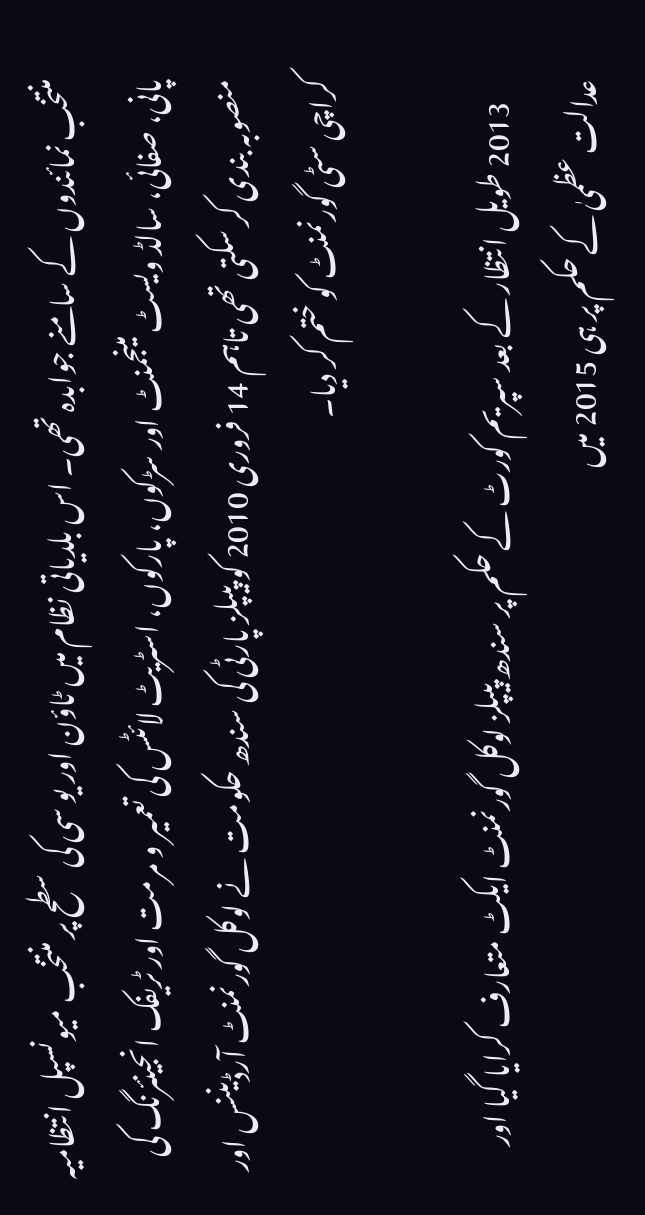منتخب نمائندوں کے سامنے جوابدہ تھی۔ اس بلدیاتی نظام میں ٹاؤن اور یو سی کی سطح پر منتخب میونسپل انتظامیہ پانی، صفائی، سالڈ ویسٹ مینجمنٹ اور سڑکوں، پارکوں، اسٹریٹ لائٹس کی تعمیر و مرمت اور ٹریفک انجینئرنگ کی منصوبہ بندی کر سکتی تھی تاہم 14 فروری 2010 کو پیپلز پارٹی کی سندھ حکومت نے لوکل گورنمنٹ آرڈیننس اور کراچی سٹی گورنمنٹ کو ختم کر دیا۔

    2013 طویل انتظار کے بعد سپریم کورٹ کے حکم پر سندھ پیپلز لوکل گورنمنٹ ایکٹ متعارف کرایا گیا اور عدالت عظمیٰ کے حکم پر ہی 2015 میں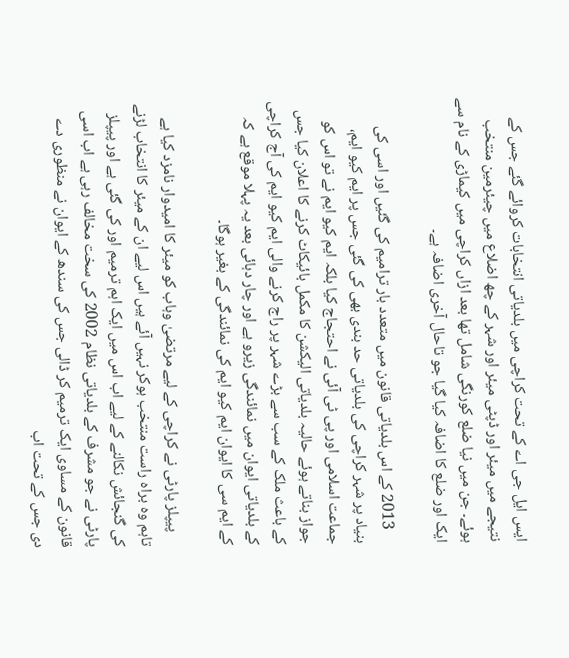ایس ایل جی اے کے تحت کراچی میں بلدیاتی انتخابات کروائے گئے جس کے نتیجے میں میئر اور ڈپٹی میئر اور شہر کے چھ اضلاع میں چیئرمین منتخب ہوئے۔ جن میں نیا ضلع کورنگی شامل تھا بعد ازاں کراچی میں کیماڑی کے نام سے ایک اور ضلع کا اضافہ کیا گیا جو تاحال آخری اضافہ ہے۔

    2013 کے اس بلدیاتی قانون میں متعدد بار ترامیم کی گئیں اور اسی کی بنیاد پر شہر کراچی کی بلدیاتی حد بندی بھی کی گئی جس پر ایم کیو ایم، جماعت اسلامی اور پی ٹی آئی نے احتجاج کیا بلکہ ایم کیو ایم نے تو اس کو جواز بناتے ہوئے حالیہ بلدیاتی الیکشن کا مکمل بائیکاٹ کرنے کا اعلان کیا جس کے باعث ملک کے سب سے بڑے شہر پر راج کرنے والی ایم کیو ایم کی آج کراچی کے بلدیاتی ایوان میں نمائندگی زیرو ہے اور چار دہائی بعد یہ پہلا موقع ہے کہ کے ایم سی کا ایوان ایم کیو ایم کی نمائندگی کے بغیر ہوگا۔

    پیپلز پارٹی نے کراچی کے لیے مرتضیٰ وہاب کو میئر کا امیدوار نامزد کیا ہے تاہم وہ براہ راست منتخب ہوکر نہیں آئے ہیں اس لیے ان کے میئر کا انتخاب لڑنے کی گنجائش نکالنے کے لیے اب اس میں ایک اہم ترمیم اور کی گئی ہے اور پیپلز پارٹی نے جو مشرف کے بلدیاتی نظام 2002 کی سخت مخالف رہی ہے اب اسی قانون کے مساوی ایک ترمیم کر ڈالی جس کی سندھ کے ایوان نے منظوری دے دی جس کے تحت اب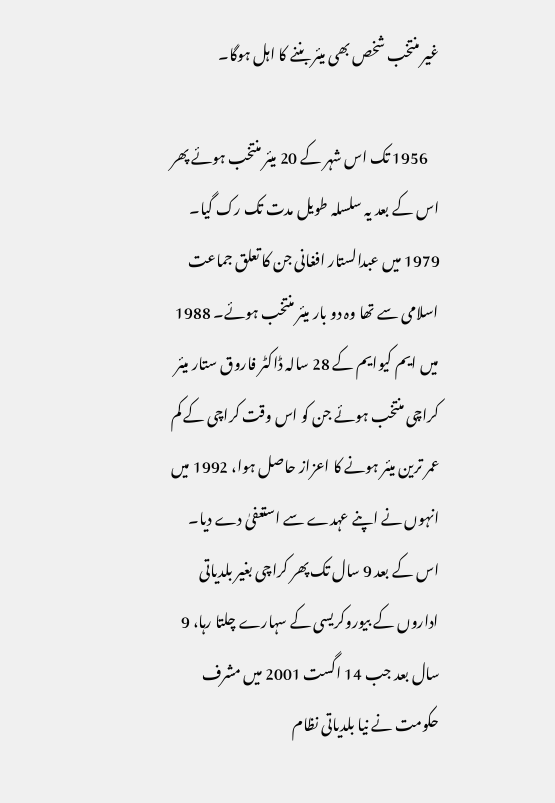غیر منتخب شخص بھی میئر بننے کا اہل ہوگا۔

    1956 تک اس شہر کے 20 میئر منتخب ہوئے پھر اس کے بعد یہ سلسلہ طویل مدت تک رک گیا۔ 1979 میں عبدالستار افغانی جن کا تعلق جماعت اسلامی سے تھا وہ دو بار میئر منتخب ہوئے۔ 1988 میں ایم کیوایم کے 28 سالہ ڈاکٹر فاروق ستار میئر کراچی منتخب ہوئے جن کو اس وقت کراچی کے کم عمر ترین میئر ہونے کا اعزاز حاصل ہوا، 1992 میں انہوں نے اپنے عہدے سے استعفیٰ دے دیا۔ اس کے بعد 9 سال تک پھر کراچی بغیر بلدیاتی اداروں کے بیوروکریسی کے سہارے چلتا رہا، 9 سال بعد جب 14 اگست 2001 میں مشرف حکومت نے نیا بلدیاتی نظام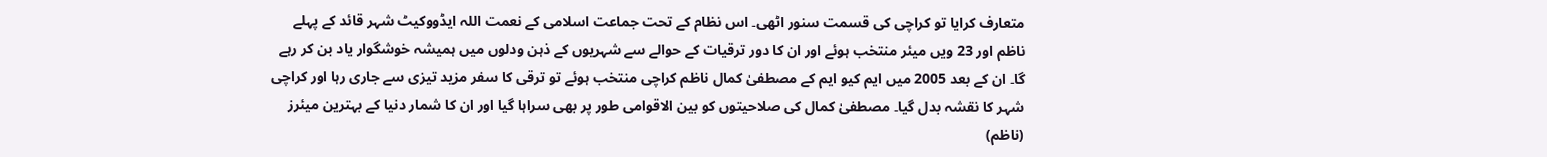متعارف کرایا تو کراچی کی قسمت سنور اٹھی۔ اس نظام کے تحت جماعت اسلامی کے نعمت اللہ ایڈووکیٹ شہر قائد کے پہلے ناظم اور 23 ویں میئر منتخب ہوئے اور ان کا دور ترقیات کے حوالے سے شہریوں کے ذہن ودلوں میں ہمیشہ خوشگوار یاد بن کر رہے گا۔ ان کے بعد 2005 میں ایم کیو ایم کے مصطفیٰ کمال ناظم کراچی منتخب ہوئے تو ترقی کا سفر مزید تیزی سے جاری رہا اور کراچی شہر کا نقشہ بدل گیا۔ مصطفیٰ کمال کی صلاحیتوں کو بین الاقوامی طور پر بھی سراہا گیا اور ان کا شمار دنیا کے بہترین میئرز (ناظم)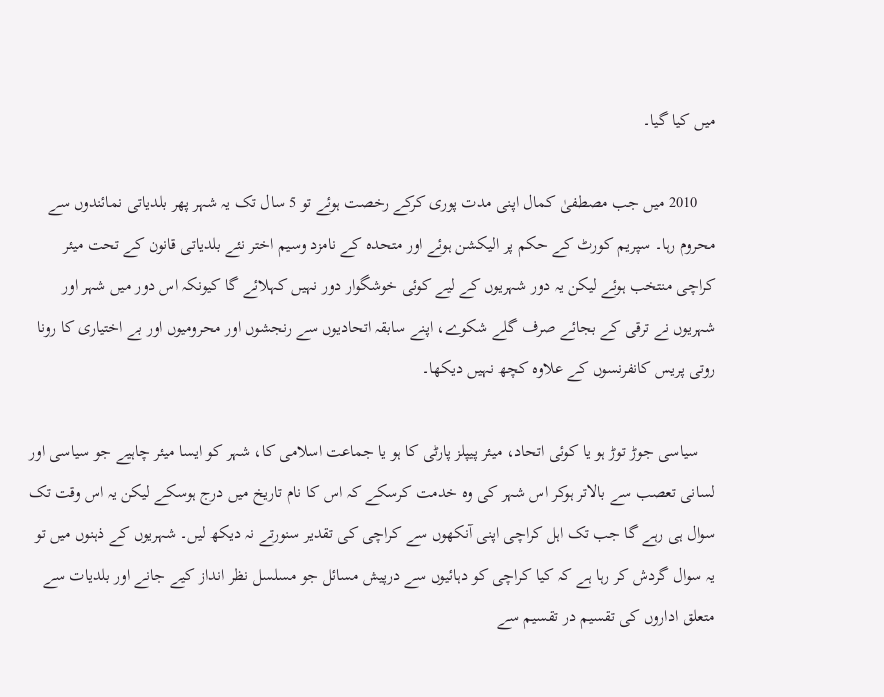میں کیا گیا۔

    2010 میں جب مصطفیٰ کمال اپنی مدت پوری کرکے رخصت ہوئے تو 5 سال تک یہ شہر پھر بلدیاتی نمائندوں سے محروم رہا۔ سپریم کورٹ کے حکم پر الیکشن ہوئے اور متحدہ کے نامزد وسیم اختر نئے بلدیاتی قانون کے تحت میئر کراچی منتخب ہوئے لیکن یہ دور شہریوں کے لیے کوئی خوشگوار دور نہیں کہلائے گا کیونکہ اس دور میں شہر اور شہریوں نے ترقی کے بجائے صرف گلے شکوے، اپنے سابقہ اتحادیوں سے رنجشوں اور محرومیوں اور بے اختیاری کا رونا روتی پریس کانفرنسوں کے علاوہ کچھ نہیں دیکھا۔

    سیاسی جوڑ توڑ ہو یا کوئی اتحاد، میئر پیپلز پارٹی کا ہو یا جماعت اسلامی کا، شہر کو ایسا میئر چاہیے جو سیاسی اور لسانی تعصب سے بالاتر ہوکر اس شہر کی وہ خدمت کرسکے کہ اس کا نام تاریخ میں درج ہوسکے لیکن یہ اس وقت تک سوال ہی رہے گا جب تک اہل کراچی اپنی آنکھوں سے کراچی کی تقدیر سنورتے نہ دیکھ لیں۔ شہریوں کے ذہنوں میں تو یہ سوال گردش کر رہا ہے کہ کیا کراچی کو دہائیوں سے درپیش مسائل جو مسلسل نظر انداز کیے جانے اور بلدیات سے متعلق اداروں کی تقسیم در تقسیم سے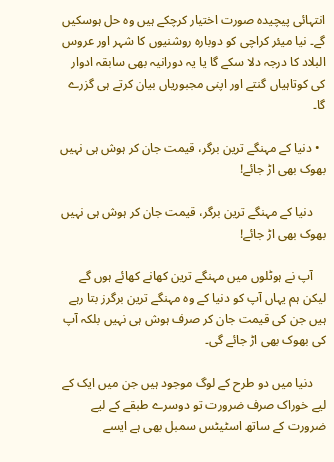انتہائی پیچیدہ صورت اختیار کرچکے ہیں وہ حل ہوسکیں گے۔ نیا میئر کراچی کو دوبارہ روشنیوں کا شہر اور عروس البلاد کا درجہ دلا سکے گا یا یہ دورانیہ بھی سابقہ ادوار کی کوتاہیاں گنتے اور اپنی مجبوریاں بیان کرتے ہی گزرے گا۔

  • دنیا کے مہنگے ترین برگر، قیمت جان کر ہوش ہی نہیں بھوک بھی اڑ جائے!

    دنیا کے مہنگے ترین برگر، قیمت جان کر ہوش ہی نہیں بھوک بھی اڑ جائے!

    آپ نے ہوٹلوں میں مہنگے ترین کھانے کھائے ہوں گے لیکن ہم یہاں آپ کو دنیا کے وہ مہنگے ترین برگرز بتا رہے ہیں جن کی قیمت جان کر صرف ہوش ہی نہیں بلکہ آپ کی بھوک بھی اڑ جائے گی۔

    دنیا میں دو طرح کے لوگ موجود ہیں جن میں ایک کے لیے خوراک صرف ضرورت تو دوسرے طبقے کے لیے ضرورت کے ساتھ اسٹیٹس سمبل بھی ہے ایسے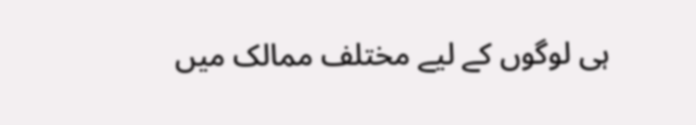ہی لوگوں کے لیے مختلف ممالک میں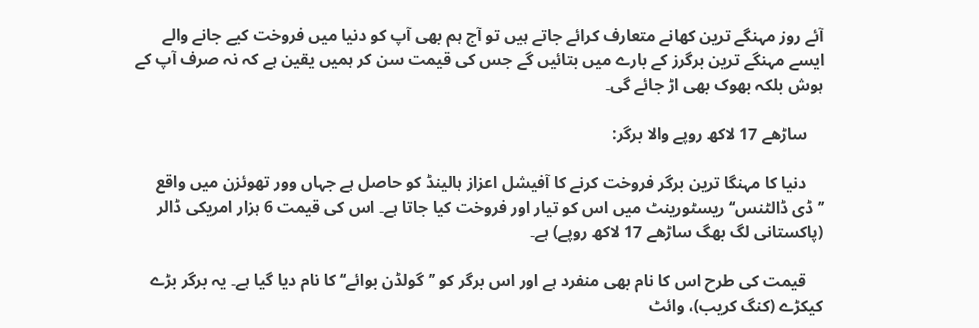آئے روز مہنگے ترین کھانے متعارف کرائے جاتے ہیں تو آج ہم بھی آپ کو دنیا میں فروخت کیے جانے والے ایسے مہنگے ترین برگرز کے بارے میں بتائیں گے جس کی قیمت سن کر ہمیں یقین ہے کہ نہ صرف آپ کے ہوش بلکہ بھوک بھی اڑ جائے گی۔

    ساڑھے 17 لاکھ روپے والا برگر:

    دنیا کا مہنگا ترین برگر فروخت کرنے کا آفیشل اعزاز ہالینڈ کو حاصل ہے جہاں وور تھوئزن میں واقع ’’ڈی ڈالٹنس‘‘ ریسٹورینٹ میں اس کو تیار اور فروخت کیا جاتا ہے۔ اس کی قیمت 6 ہزار امریکی ڈالر (پاکستانی لگ بھگ ساڑھے 17 لاکھ روپے) ہے۔

    قیمت کی طرح اس کا نام بھی منفرد ہے اور اس برگر کو ’’گولڈن بوائے‘‘ کا نام دیا گیا ہے۔ یہ برگر بڑے کیکڑے (کنگ کریب)، وائٹ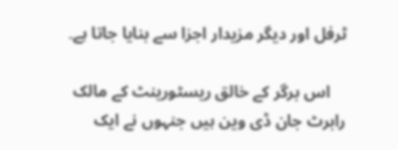ٹرفل اور دیگر مزیدار اجزا سے بنایا جاتا ہے۔

    اس برگر کے خالق ریسٹورینٹ کے مالک رابرٹ جان ڈی وین ہیں جنہوں نے ایک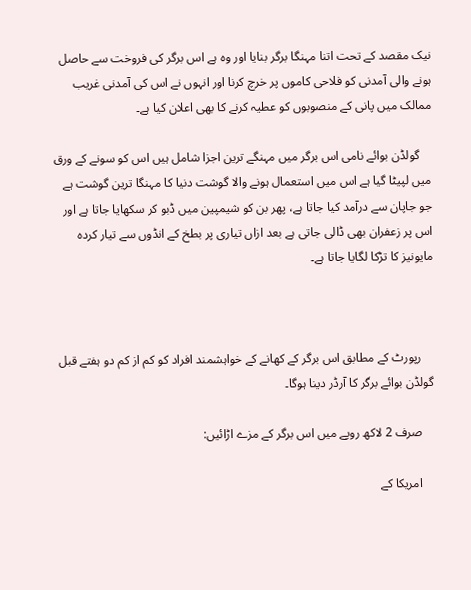نیک مقصد کے تحت اتنا مہنگا برگر بنایا اور وہ ہے اس برگر کی فروخت سے حاصل ہونے والی آمدنی کو فلاحی کاموں پر خرچ کرنا اور انہوں نے اس کی آمدنی غریب ممالک میں پانی کے منصوبوں کو عطیہ کرنے کا بھی اعلان کیا ہے۔

    گولڈن بوائے نامی اس برگر میں مہنگے ترین اجزا شامل ہیں اس کو سونے کے ورق میں لپیٹا گیا ہے اس میں استعمال ہونے والا گوشت دنیا کا مہنگا ترین گوشت ہے جو جاپان سے درآمد کیا جاتا ہے، پھر بن کو شیمپین میں ڈبو کر سکھایا جاتا ہے اور اس پر زعفران بھی ڈالی جاتی ہے بعد ازاں تیاری پر بطخ کے انڈوں سے تیار کردہ مایونیز کا تڑکا لگایا جاتا ہے۔



    رپورٹ کے مطابق اس برگر کے کھانے کے خواہشمند افراد کو کم از کم دو ہفتے قبل گولڈن بوائے برگر کا آرڈر دینا ہوگا۔

    صرف 2 لاکھ روپے میں اس برگر کے مزے اڑائیں:

    امریکا کے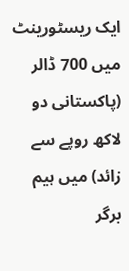ایک ریسٹورینٹ میں 700 ڈالر (پاکستانی دو لاکھ روپے سے زائد) میں ہیم برگر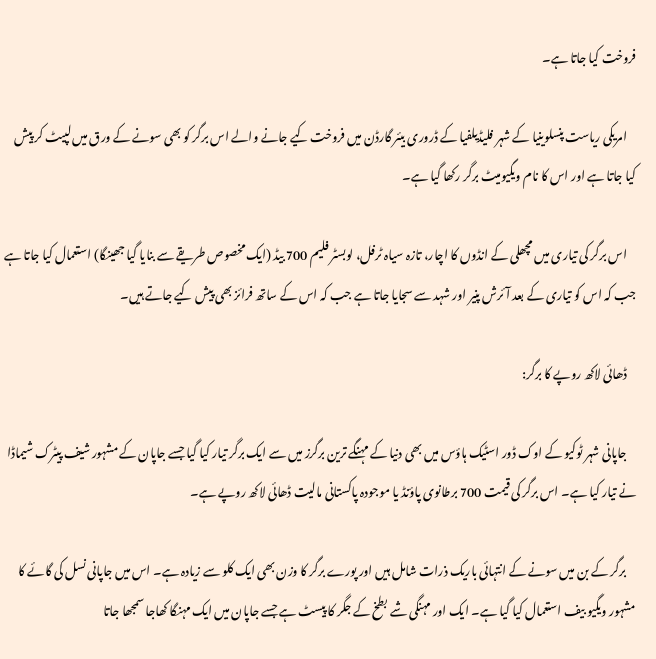فروخت کیا جاتا ہے۔

    امریکی ریاست پنسلوینیا کے شہر فلیڈیلفیا کے ڈروری بیئر گارڈن میں فروخت کیے جانے والے اس برگر کو بھی سونے کے ورق میں لپیٹ کر پیش کیا جاتا ہے اور اس کا نام ویگیومیٹ برگر رکھا گیا ہے۔

    اس برگر کی تیاری میں مچھلی کے انڈوں کا اچار، تازہ سیاہ ٹرفل، لوبسٹر فلیم 700 بیڈ (ایک مخصوص طریقے سے بنایا گیا جھینگا) استعمال کیا جاتا ہے جب کہ اس کو تیاری کے بعد آئرش پنیر اور شہد سے سجایا جاتا ہے جب کہ اس کے ساتھ فرائز بھی پیش کیے جاتے ہیں۔

    ڈھائی لاکھ روپے کا برگر:

    جاپانی شہر ٹوکیو کے اوک ڈور اسٹیک ہاؤس میں بھی دنیا کے مہنگے ترین برگرز میں سے ایک برگر تیار کیا گیا جسے جاپان کے مشہور شیف پیٹرک شیماڈا نے تیار کیا ہے۔ اس برگر کی قیمت 700 برطانوی پاؤنڈ یا موجودہ پاکستانی مالیت ڈھائی لاکھ روپے ہے۔

    برگر کے بن میں سونے کے انتہائی باریک ذرات شامل ہیں اور پورے برگر کا وزن بھی ایک کلو سے زیادہ ہے۔ اس میں جاپانی نسل کی گائے کا مشہور ویگیو بیف استعمال کیا گیا ہے۔ ایک اور مہنگی شے بطخ کے جگر کا پیسٹ ہے جسے جاپان میں ایک مہنگا کھاجا سمجھا جاتا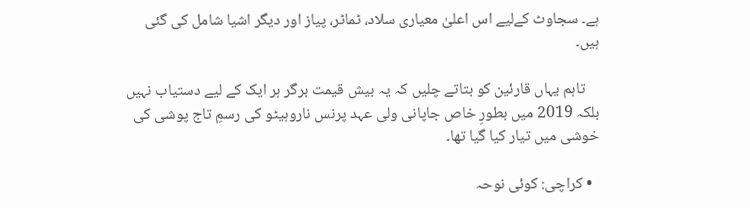ہے۔ سجاوٹ کےلیے اس اعلیٰ معیاری سلاد، ٹماٹر، پیاز اور دیگر اشیا شامل کی گئی ہیں۔

    تاہم یہاں قارئین کو بتاتے چلیں کہ یہ بیش قیمت برگر ہر ایک کے لیے دستیاب نہیں بلکہ 2019 میں بطورِ خاص جاپانی ولی عہد پرنس ناروہیٹو کی رسمِ تاج پوشی کی خوشی میں تیار کیا گیا تھا۔

  • کراچی: کوئی نوحہ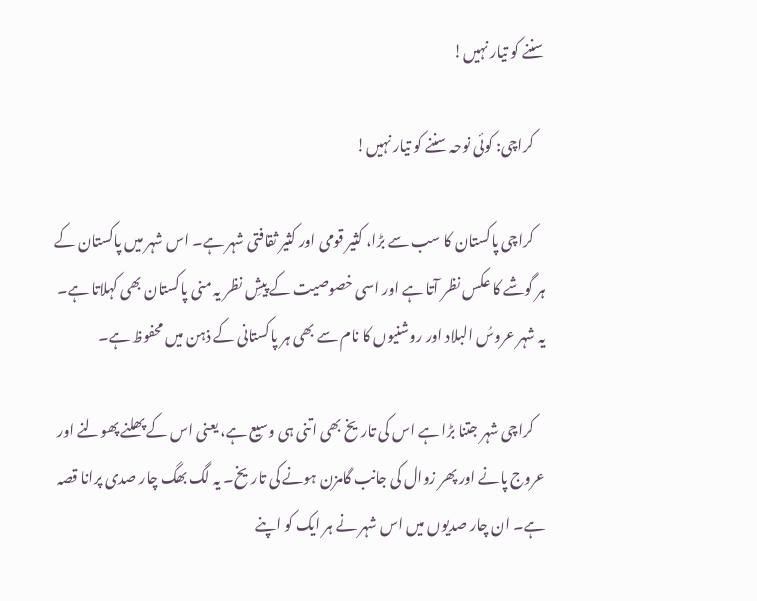سننے کو تیار نہیں!

    کراچی: کوئی نوحہ سننے کو تیار نہیں!

    کراچی پاکستان کا سب سے بڑا، کثیر قومی اور کثیر ثقافتی شہر ہے۔ اس شہر میں پاکستان کے ہر گوشے کا عکس نظر آتا ہے اور اسی خصوصیت کے پیشِ نظر یہ منی پاکستان بھی کہلاتا ہے۔ یہ شہر عروسُ البلاد اور روشنیوں کا نام سے بھی ہر پاکستانی کے ذہن میں محفوظ ہے۔

    کراچی شہر جتنا بڑا ہے اس کی تاریخ بھی اتنی ہی وسیع ہے، یعنی اس کے پھلنے پھولنے اور عروج پانے اور پھر زوال کی جانب گامزن ہونے کی تاریخ۔ یہ لگ بھگ چار صدی پرانا قصہ ہے۔ ان چار صدیوں میں اس شہر نے ہر ایک کو اپنے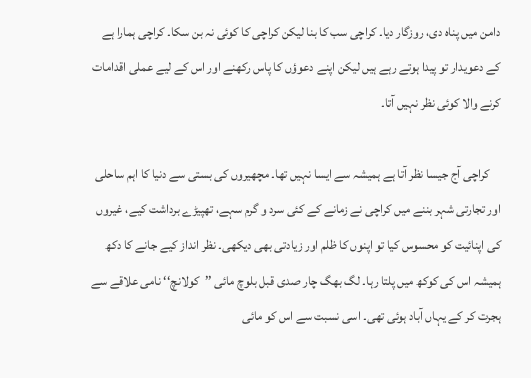دامن میں پناہ دی، روزگار دیا۔ کراچی سب کا بنا لیکن کراچی کا کوئی نہ بن سکا۔ کراچی ہمارا ہے کے دعویدار تو پیدا ہوتے رہے ہیں لیکن اپنے دعوؤں کا پاس رکھنے اور اس کے لیے عملی اقدامات کرنے والا کوئی نظر نہیں آتا۔

    کراچی آج جیسا نظر آتا ہے ہمیشہ سے ایسا نہیں تھا۔ مچھیروں کی بستی سے دنیا کا اہم ساحلی اور تجارتی شہر بننے میں کراچی نے زمانے کے کئی سرد و گرم سہے، تھپیڑے برداشت کیے، غیروں کی اپنائیت کو محسوس کیا تو اپنوں کا ظلم اور زیادتی بھی دیکھی۔ نظر انداز کیے جانے کا دکھ ہمیشہ اس کی کوکھ میں پلتا رہا۔ لگ بھگ چار صدی قبل بلوچ مائی ’’کولانچ‘‘ نامی علاقے سے ہجرت کر کے یہاں آباد ہوئی تھی۔ اسی نسبت سے اس کو مائی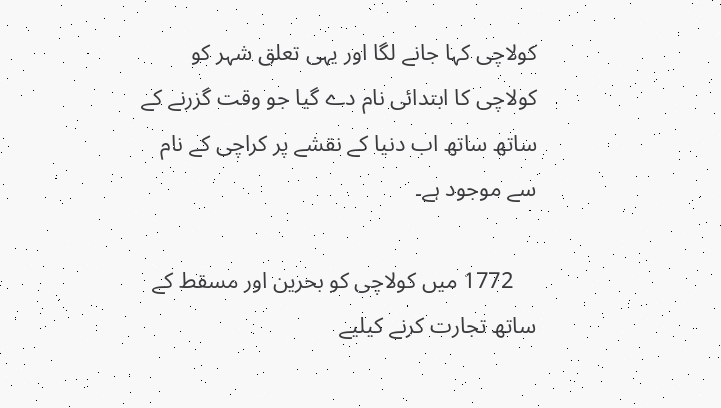کولاچی کہا جانے لگا اور یہی تعلق شہر کو کولاچی کا ابتدائی نام دے گیا جو وقت گزرنے کے ساتھ ساتھ اب دنیا کے نقشے پر کراچی کے نام سے موجود ہے۔

    1772 میں کولاچی کو بحرین اور مسقط کے ساتھ تجارت کرنے کیلیے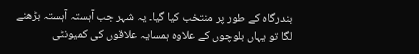بندرگاہ کے طور پر منتخب کیا گیا۔ یہ شہر جب آہستہ آہستہ بڑھنے لگا تو یہاں بلوچوں کے علاوہ ہمسایہ علاقوں کی کمیونٹی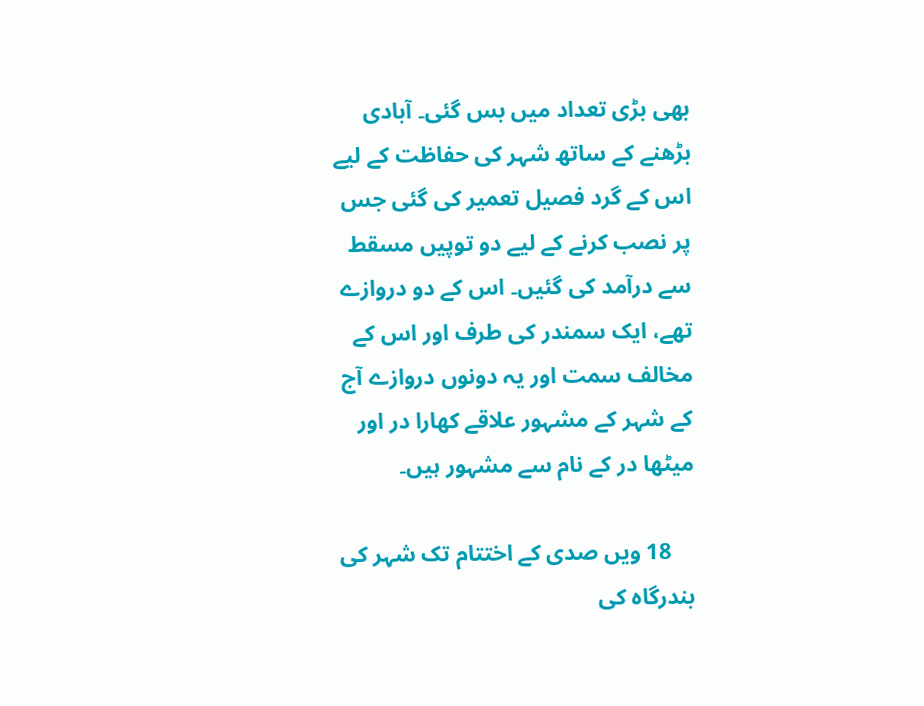بھی بڑی تعداد میں بس گئی۔ آبادی بڑھنے کے ساتھ شہر کی حفاظت کے لیے اس کے گرد فصیل تعمیر کی گئی جس پر نصب کرنے کے لیے دو توپیں مسقط سے درآمد کی گئیں۔ اس کے دو دروازے تھے، ایک سمندر کی طرف اور اس کے مخالف سمت اور یہ دونوں دروازے آج کے شہر کے مشہور علاقے کھارا در اور میٹھا در کے نام سے مشہور ہیں۔

    18 ویں صدی کے اختتام تک شہر کی بندرگاہ کی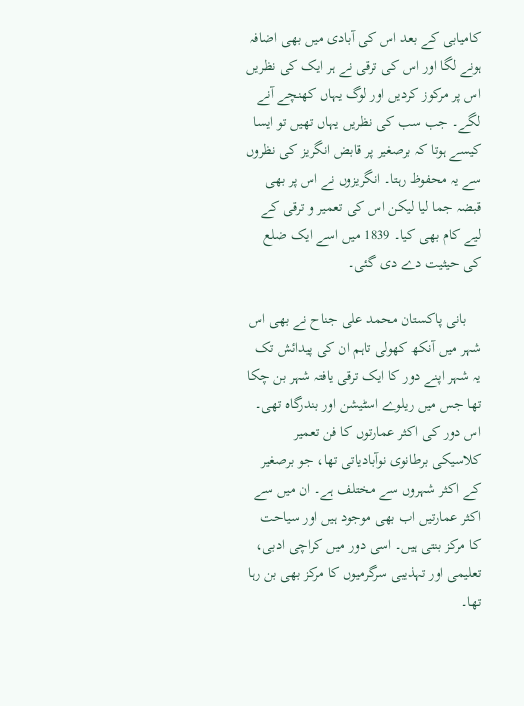کامیابی کے بعد اس کی آبادی میں بھی اضافہ ہونے لگا اور اس کی ترقی نے ہر ایک کی نظریں اس پر مرکوز کردیں اور لوگ یہاں کھنچے آنے لگے۔ جب سب کی نظریں یہاں تھیں تو ایسا کیسے ہوتا کہ برصغیر پر قابض انگریز کی نظروں سے یہ محفوظ رہتا۔ انگریزوں نے اس پر بھی قبضہ جما لیا لیکن اس کی تعمیر و ترقی کے لیے کام بھی کیا۔ 1839 میں اسے ایک ضلع کی حیثیت دے دی گئی۔

    بانی پاکستان محمد علی جناح نے بھی اس شہر میں آنکھ کھولی تاہم ان کی پیدائش تک یہ شہر اپنے دور کا ایک ترقی یافتہ شہر بن چکا تھا جس میں ریلوے اسٹیشن اور بندرگاہ تھی۔ اس دور کی اکثر عمارتوں کا فن تعمیر کلاسیکی برطانوی نوآبادیاتی تھا، جو برصغیر کے اکثر شہروں سے مختلف ہے۔ ان میں سے اکثر عمارتیں اب بھی موجود ہیں اور سیاحت کا مرکز بنتی ہیں۔ اسی دور میں کراچی ادبی، تعلیمی اور تہذیبی سرگرمیوں کا مرکز بھی بن رہا تھا۔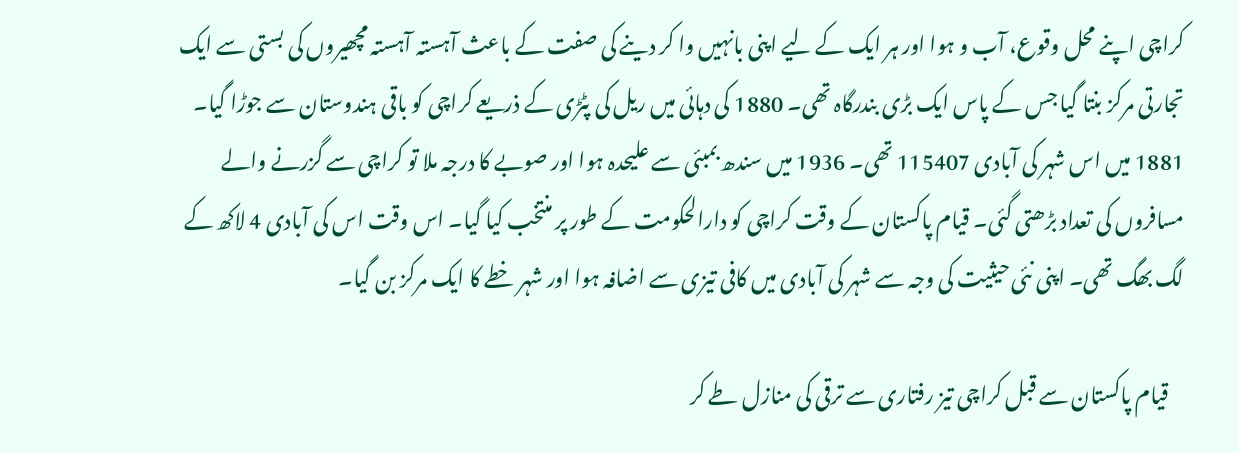کراچی اپنے محل وقوع، آب و ہوا اور ہر ایک کے لیے اپنی بانہیں وا کر دینے کی صفت کے باعث آہستہ آہستہ مچھیروں کی بستی سے ایک تجارتی مرکز بنتا گیا جس کے پاس ایک بڑی بندرگاہ تھی۔ 1880 کی دہائی میں ریل کی پٹڑی کے ذریعے کراچی کو باقی ہندوستان سے جوڑا گیا۔ 1881 میں اس شہر کی آبادی 115407 تھی۔ 1936 میں سندھ بمبئی سے علیحدہ ہوا اور صوبے کا درجہ ملا تو کراچی سے گزرنے والے مسافروں کی تعداد بڑھتی گئی۔ قیام پاکستان کے وقت کراچی کو دارالحکومت کے طور پر منتخب کیا گیا۔ اس وقت اس کی آبادی 4 لاکھ کے لگ بھگ تھی۔ اپنی نئی حیثیت کی وجہ سے شہر کی آبادی میں کافی تیزی سے اضافہ ہوا اور شہر خطے کا ایک مرکز بن گیا۔

    قیام پاکستان سے قبل کراچی تیز رفتاری سے ترقی کی منازل طے کر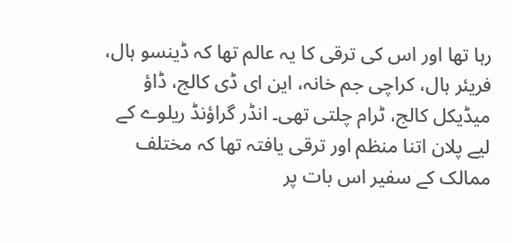رہا تھا اور اس کی ترقی کا یہ عالم تھا کہ ڈینسو ہال، فریئر ہال، کراچی جم خانہ، این ای ڈی کالج، ڈاؤ میڈیکل کالج، ٹرام چلتی تھی۔ انڈر گراؤنڈ ریلوے کے لیے پلان اتنا منظم اور ترقی یافتہ تھا کہ مختلف ممالک کے سفیر اس بات پر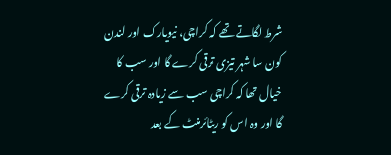شرط لگاتے تھے کہ کراچی، نیویارک اور لندن کون سا شہر تیزی ترقی کرے گا اور سب کا خیال تھا کہ کراچی سب سے زیادہ ترقی کرے گا اور وہ اس کو ریٹائرمنٹ کے بعد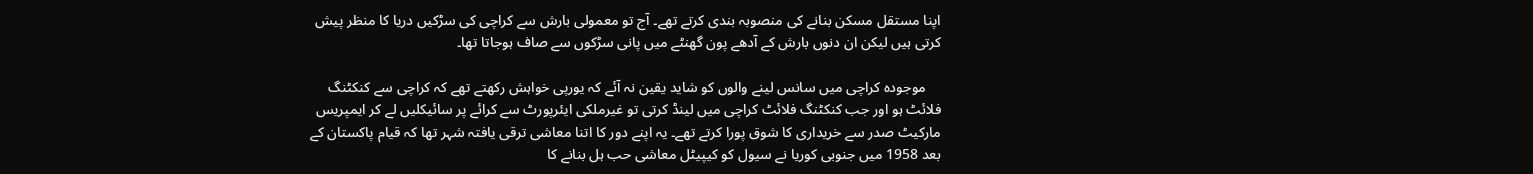اپنا مستقل مسکن بنانے کی منصوبہ بندی کرتے تھے۔ آج تو معمولی بارش سے کراچی کی سڑکیں دریا کا منظر پیش کرتی ہیں لیکن ان دنوں بارش کے آدھے پون گھنٹے میں پانی سڑکوں سے صاف ہوجاتا تھا۔

    موجودہ کراچی میں سانس لینے والوں کو شاید یقین نہ آئے کہ یورپی خواہش رکھتے تھے کہ کراچی سے کنکٹنگ فلائٹ ہو اور جب کنکٹنگ فلائٹ کراچی میں لینڈ کرتی تو غیرملکی ایئرپورٹ سے کرائے پر سائیکلیں لے کر ایمپریس مارکیٹ صدر سے خریداری کا شوق پورا کرتے تھے۔ یہ اپنے دور کا اتنا معاشی ترقی یافتہ شہر تھا کہ قیام پاکستان کے بعد 1958 میں جنوبی کوریا نے سیول کو کیپیٹل معاشی حب ہل بنانے کا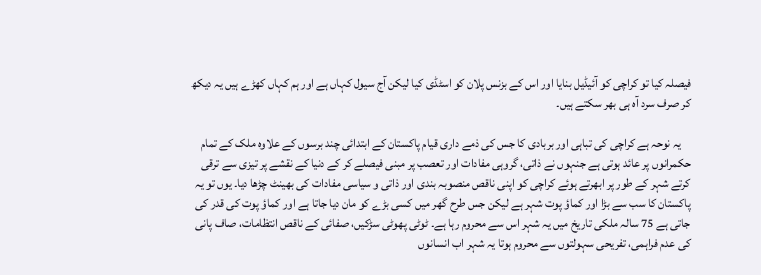فیصلہ کیا تو کراچی کو آئیڈیل بنایا اور اس کے بزنس پلان کو اسٹڈی کیا لیکن آج سیول کہاں ہے اور ہم کہاں کھڑے ہیں یہ دیکھ کر صرف سرد آہ ہی بھر سکتے ہیں۔

    یہ نوحہ ہے کراچی کی تباہی اور بربادی کا جس کی ذمے داری قیام پاکستان کے ابتدائی چند برسوں کے علاوہ ملک کے تمام حکمرانوں پر عائد ہوتی ہے جنہوں نے ذاتی، گروہی مفادات اور تعصب پر مبنی فیصلے کر کے دنیا کے نقشے پر تیزی سے ترقی کرتے شہر کے طور پر ابھرتے ہوئے کراچی کو اپنی ناقص منصوبہ بندی اور ذاتی و سیاسی مفادات کی بھینٹ چڑھا دیا۔ یوں تو یہ پاکستان کا سب سے بڑا اور کماؤ پوت شہر ہے لیکن جس طرح گھر میں کسی بڑے کو مان دیا جاتا ہے اور کماؤ پوت کی قدر کی جاتی ہے 75 سالہ ملکی تاریخ میں یہ شہر اس سے محروم رہا ہے۔ ٹوٹی پھوٹی سڑکیں، صفائی کے ناقص انتظامات، صاف پانی کی عدم فراہمی، تفریحی سہولتوں سے محروم ہوتا یہ شہر اب انسانوں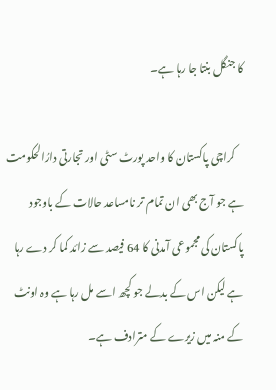کا جنگل بنتا جا رہا ہے۔

    کراچی پاکستان کا واحد پورٹ سٹی اور تجارتی دارُالحکومت ہے جو آج بھی ان تمام تر نامساعد حالات کے باوجود پاکستان کی مجموعی آمدنی کا 64 فیصد سے زائد کما کر دے رہا ہے لیکن اس کے بدلے جو کچھ اسے مل رہا ہے وہ اونٹ کے منہ میں زیرے کے مترادف ہے۔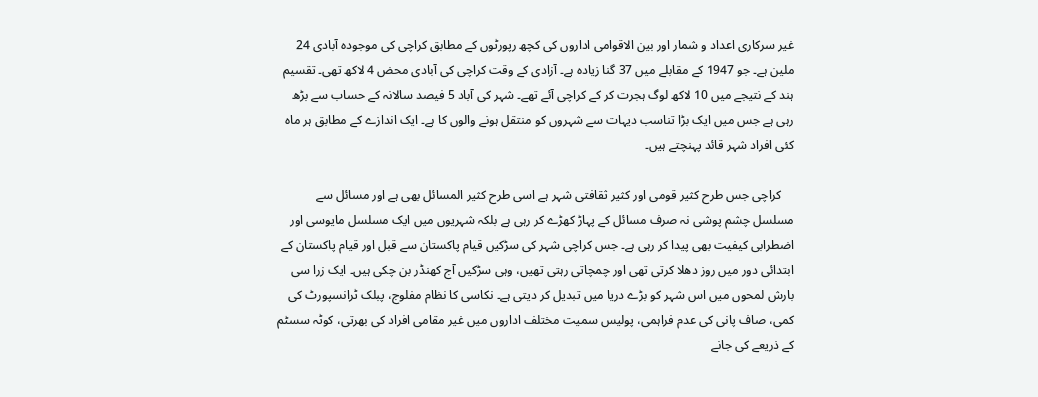غیر سرکاری اعداد و شمار اور بین الاقوامی اداروں کی کچھ رپورٹوں کے مطابق کراچی کی موجودہ آبادی 24 ملین ہے۔ جو 1947 کے مقابلے میں 37 گنا زیادہ ہے۔ آزادی کے وقت کراچی کی آبادی محض 4 لاکھ تھی۔ تقسیم ہند کے نتیجے میں 10 لاکھ لوگ ہجرت کر کے کراچی آئے تھے۔ شہر کی آباد 5 فیصد سالانہ کے حساب سے بڑھ رہی ہے جس میں ایک بڑا تناسب دیہات سے شہروں کو منتقل ہونے والوں کا ہے۔ ایک اندازے کے مطابق ہر ماہ کئی افراد شہر قائد پہنچتے ہیں۔

    کراچی جس طرح کثیر قومی اور کثیر ثقافتی شہر ہے اسی طرح کثیر المسائل بھی ہے اور مسائل سے مسلسل چشم پوشی نہ صرف مسائل کے پہاڑ کھڑے کر رہی ہے بلکہ شہریوں میں ایک مسلسل مایوسی اور اضطرابی کیفیت بھی پیدا کر رہی ہے۔ جس کراچی شہر کی سڑکیں قیام پاکستان سے قبل اور قیام پاکستان کے ابتدائی دور میں روز دھلا کرتی تھی اور چمچاتی رہتی تھیں، وہی سڑکیں آج کھنڈر بن چکی ہیں۔ ایک زرا سی بارش لمحوں میں اس شہر کو بڑے دریا میں تبدیل کر دیتی ہے۔ نکاسی کا نظام مفلوج، پبلک ٹرانسپورٹ کی کمی، صاف پانی کی عدم فراہمی، پولیس سمیت مختلف اداروں میں غیر مقامی افراد کی بھرتی، کوٹہ سسٹم کے ذریعے کی جانے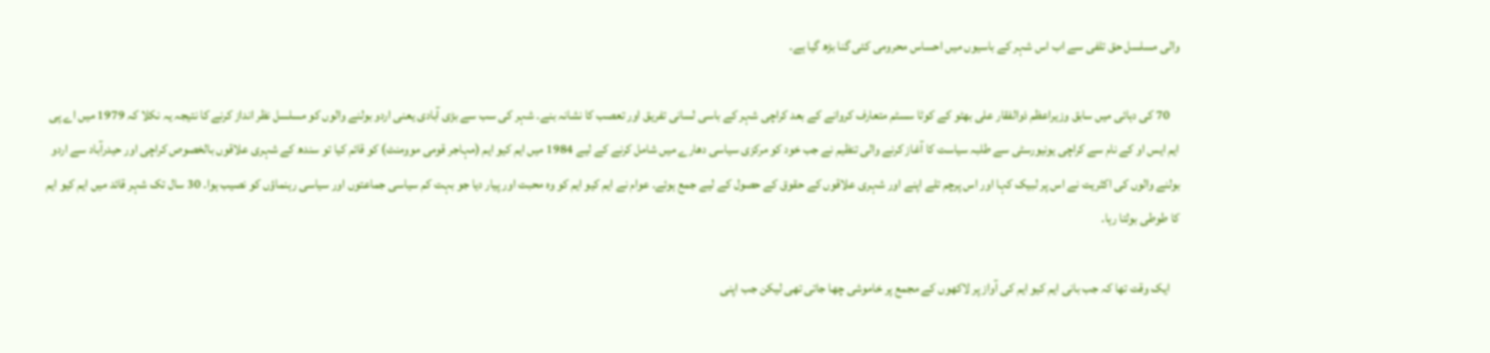والی مسلسل حق تلفی سے اب اس شہر کے باسیوں میں احساس محرومی کئی گنا بڑھ گیا ہے۔

    70 کی دہائی میں سابق وزیراعظم ذوالفقار علی بھٹو کے کوٹا سسٹم متعارف کروانے کے بعد کراچی شہر کے باسی لسانی تفریق اور تعصب کا نشانہ بنے۔ شہر کی سب سے بڑی آبادی یعنی اردو بولنے والوں کو مسلسل نظر انداز کرنے کا نتیجہ یہ نکلا کہ 1979 میں اے پی ایم ایس او کے نام سے کراچی یونیورسٹی سے طلبہ سیاست کا آغاز کرنے والی تنظیم نے جب خود کو مرکزی سیاسی دھارے میں شامل کرنے کے لیے 1984 میں ایم کیو ایم (مہاجر قومی موومنٹ) کو قائم کیا تو سندھ کے شہری علاقوں بالخصوص کراچی اور حیدرآباد سے اردو بولنے والوں کی اکثریت نے اس پر لبیک کہا اور اس پرچم تلے اپنے اور شہری علاقوں کے حقوق کے حصول کے لیے جمع ہوئے۔ عوام نے ایم کیو ایم کو وہ محبت اور پیار دیا جو بہت کم سیاسی جماعتوں اور سیاسی رہنماؤں کو نصیب ہوا۔ 30 سال تک شہر قائد میں ایم کیو ایم کا طوطی بولتا رہا۔

    ایک وقت تھا کہ جب بانی ایم کیو ایم کی آواز پر لاکھوں کے مجمع پر خاموشی چھا جاتی تھی لیکن جب اپنی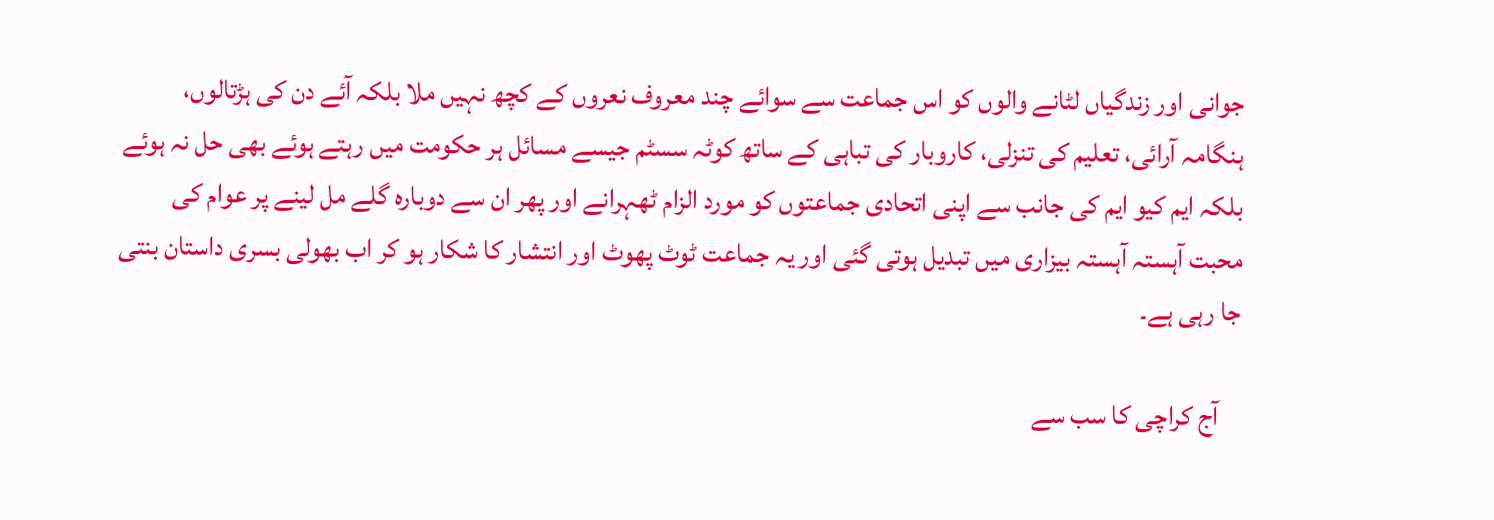جوانی اور زندگیاں لٹانے والوں کو اس جماعت سے سوائے چند معروف نعروں کے کچھ نہیں ملا بلکہ آئے دن کی ہڑتالوں، ہنگامہ آرائی، تعلیم کی تنزلی، کاروبار کی تباہی کے ساتھ کوٹہ سسٹم جیسے مسائل ہر حکومت میں رہتے ہوئے بھی حل نہ ہوئے بلکہ ایم کیو ایم کی جانب سے اپنی اتحادی جماعتوں کو مورد الزام ٹھہرانے اور پھر ان سے دوبارہ گلے مل لینے پر عوام کی محبت آہستہ آہستہ بیزاری میں تبدیل ہوتی گئی اور یہ جماعت ٹوٹ پھوٹ اور انتشار کا شکار ہو کر اب بھولی بسری داستان بنتی جا رہی ہے۔

    آج کراچی کا سب سے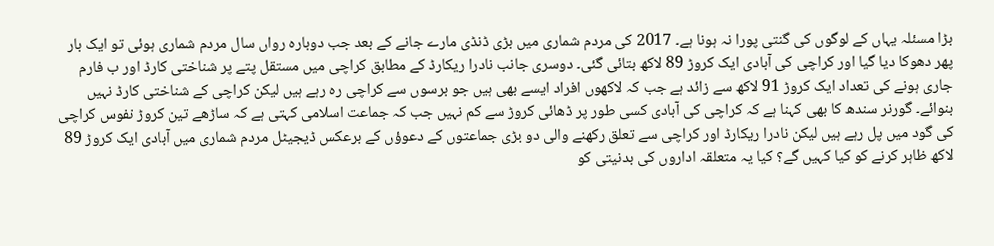بڑا مسئلہ یہاں کے لوگوں کی گنتی پورا نہ ہونا ہے۔ 2017 کی مردم شماری میں بڑی ڈنڈی مارے جانے کے بعد جب دوبارہ رواں سال مردم شماری ہوئی تو ایک بار پھر دھوکا دیا گیا اور کراچی کی آبادی ایک کروڑ 89 لاکھ بتائی گئی۔ دوسری جانب نادرا ریکارڈ کے مطابق کراچی میں مستقل پتے پر شناختی کارڈ اور ب فارم جاری ہونے کی تعداد ایک کروڑ 91 لاکھ سے زائد ہے جب کہ لاکھوں افراد ایسے بھی ہیں جو برسوں سے کراچی رہ رہے ہیں لیکن کراچی کے شناختی کارڈ نہیں بنوائے۔ گورنر سندھ کا بھی کہنا ہے کہ کراچی کی آبادی کسی طور پر ڈھائی کروڑ سے کم نہیں جب کہ جماعت اسلامی کہتی ہے کہ ساڑھے تین کروڑ نفوس کراچی کی گود میں پل رہے ہیں لیکن نادرا ریکارڈ اور کراچی سے تعلق رکھنے والی دو بڑی جماعتوں کے دعوؤں کے برعکس ڈیجیٹل مردم شماری میں آبادی ایک کروڑ 89 لاکھ ظاہر کرنے کو کیا کہیں‌ گے؟ کیا یہ متعلقہ اداروں کی بدنیتی کو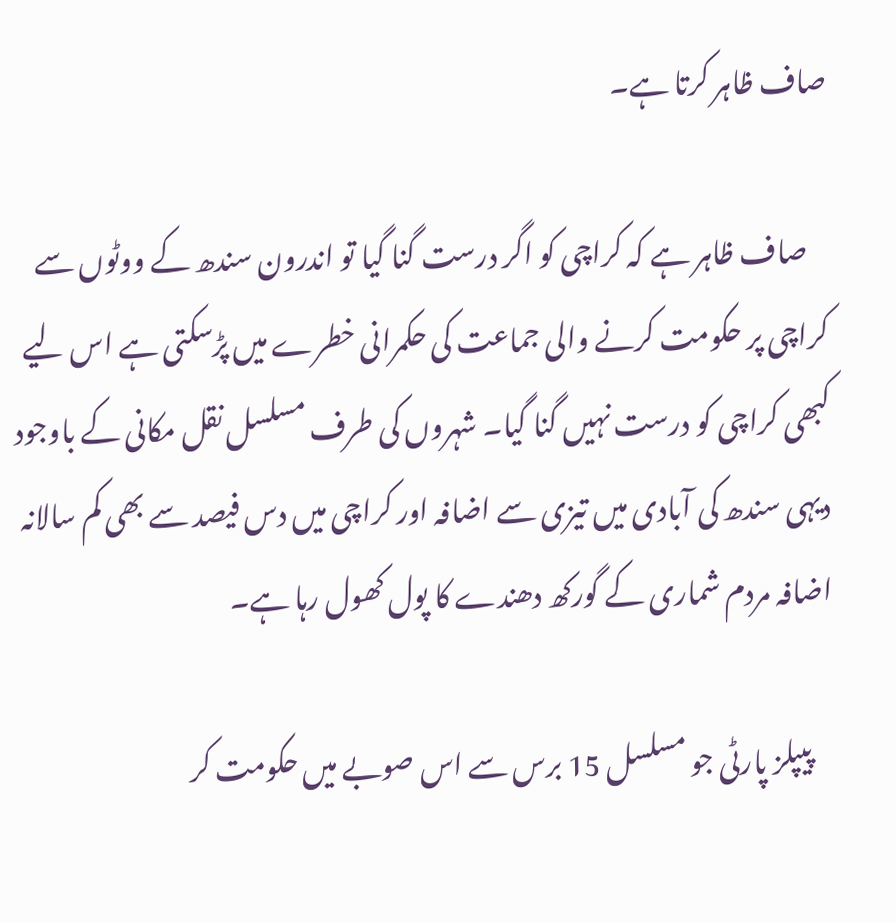صاف ظاہر کرتا ہے۔

    صاف ظاہر ہے کہ کراچی کو اگر درست گنا گیا تو اندرون سندھ کے ووٹوں سے کراچی پر حکومت کرنے والی جماعت کی حکمرانی خطرے میں پڑسکتی ہے اس لیے کبھی کراچی کو درست نہیں گنا گیا۔ شہروں کی طرف مسلسل نقل مکانی کے باوجود دیہی سندھ کی آبادی میں تیزی سے اضافہ اور کراچی میں دس فیصد سے بھی کم سالانہ اضافہ مردم شماری کے گورکھ دھندے کا پول کھول رہا ہے۔

    پیپلز پارٹی جو مسلسل 15 برس سے اس صوبے میں حکومت کر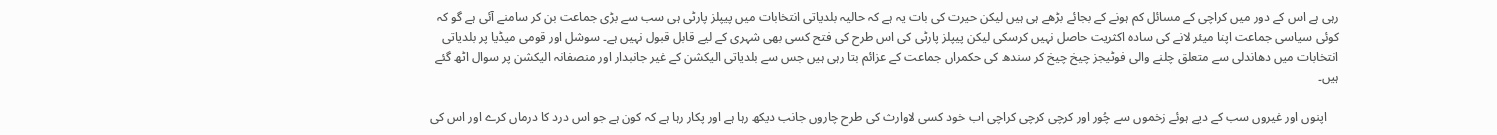رہی ہے اس کے دور میں کراچی کے مسائل کم ہونے کے بجائے بڑھے ہی ہیں لیکن حیرت کی بات یہ ہے کہ حالیہ بلدیاتی انتخابات میں پیپلز پارٹی ہی سب سے بڑی جماعت بن کر سامنے آئی ہے گو کہ کوئی سیاسی جماعت اپنا میئر لانے کی سادہ اکثریت حاصل نہیں کرسکی لیکن پیپلز پارٹی کی اس طرح کی فتح کسی بھی شہری کے لیے قابل قبول نہیں ہے۔ سوشل اور قومی میڈیا پر بلدیاتی انتخابات میں دھاندلی سے متعلق چلنے والی فوٹیجز چیخ چیخ کر سندھ کی حکمراں جماعت کے عزائم بتا رہی ہیں جس سے بلدیاتی الیکشن کے غیر جانبدار اور منصفانہ الیکشن پر سوال اٹھ گئے ہیں۔

    اپنوں اور غیروں سب کے دیے ہوئے زخموں سے چُور اور کرچی کرچی کراچی اب خود کسی لاوارث کی طرح چاروں جانب دیکھ رہا ہے اور پکار رہا ہے کہ کون ہے جو اس درد کا درماں کرے اور اس کی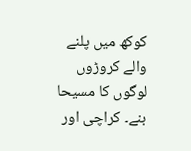کوکھ میں پلنے والے کروڑوں لوگوں کا مسیحا بنے۔ کراچی اور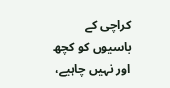کراچی کے باسیوں کو کچھ اور نہیں چاہیے،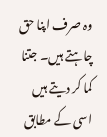وہ صرف اپنا حق چاہتے ہیں۔ جتنا کما کر دیتے ہیں اسی کے مطابق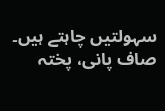سہولتیں چاہتے ہیں۔ صاف پانی، پختہ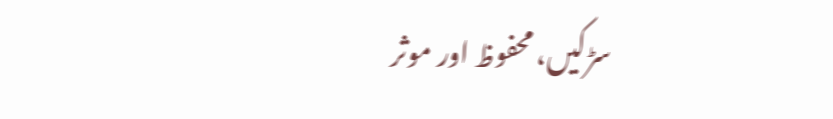سڑکیں، محفوظ اور موثر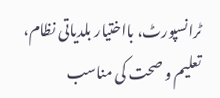ٹرانسپورٹ، بااختیار بلدیاتی نظام، تعلیم و صحت کی مناسب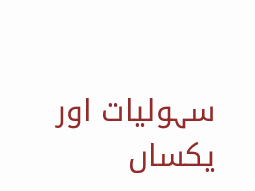سہولیات اور یکساں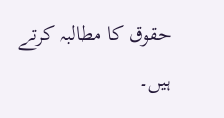حقوق کا مطالبہ کرتے ہیں۔